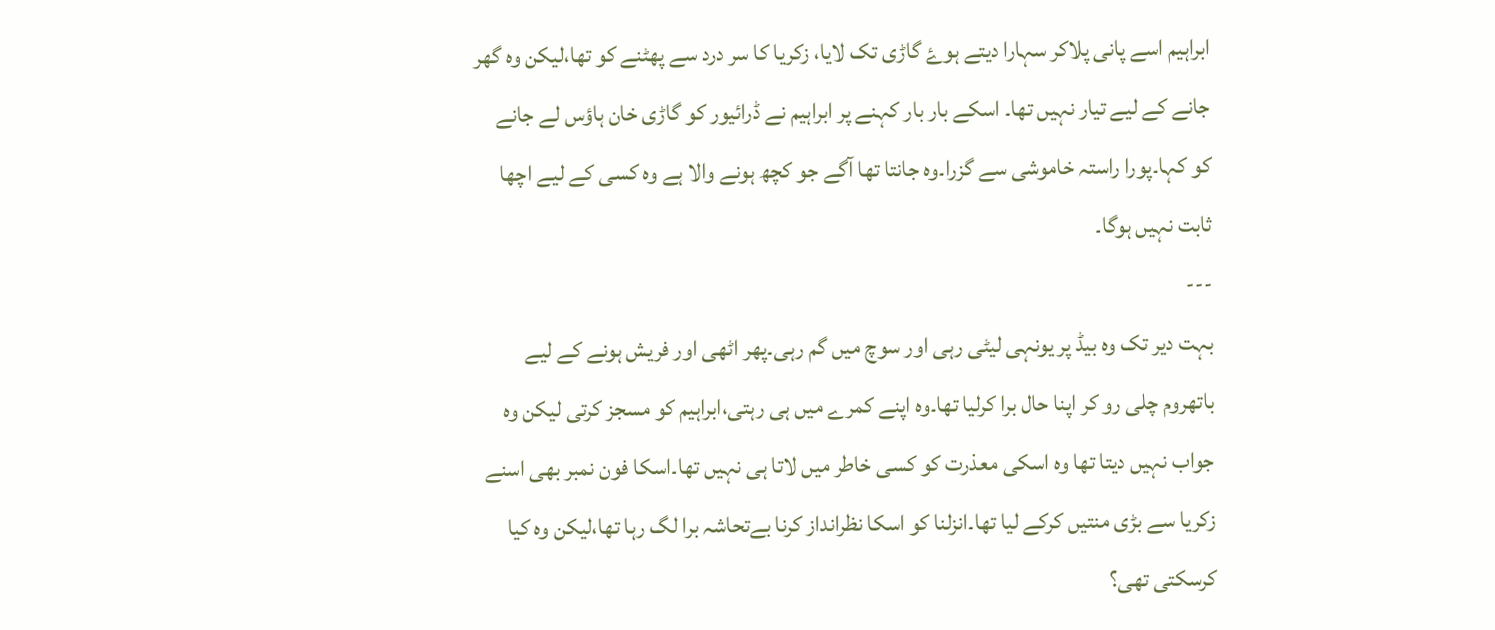ابراہیم اسے پانی پلاکر سہارا دیتے ہوۓ گاڑی تک لایا، زکریا کا سر درد سے پھٹنے کو تھا،لیکن وہ گھر جانے کے لیے تیار نہیں تھا۔ اسکے بار بار کہنے پر ابراہیم نے ڈرائیور کو گاڑی خان ہاؤس لے جانے کو کہا۔پورا راستہ خاموشی سے گزرا۔وہ جانتا تھا آگے جو کچھ ہونے والا ہے وہ کسی کے لیے اچھا ثابت نہیں ہوگا۔
---
بہت دیر تک وہ بیڈ پر یونہی لیٹی رہی اور سوچ میں گم رہی۔پھر اٹھی اور فریش ہونے کے لیے باتھروم چلی رو کر اپنا حال برا کرلیا تھا۔وہ اپنے کمرے میں ہی رہتی،ابراہیم کو مسجز کرتی لیکن وہ جواب نہیں دیتا تھا وہ اسکی معذرت کو کسی خاطر میں لاتا ہی نہیں تھا۔اسکا فون نمبر بھی اسنے زکریا سے بڑی منتیں کرکے لیا تھا۔انزلنا کو اسکا نظرانداز کرنا بےتحاشہ برا لگ رہا تھا،لیکن وہ کیا کرسکتی تھی؟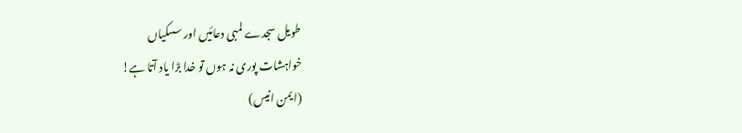طویل سجدے لمبی دعائیں اور سسکیاں
خواہشات پوری نہ ہوں تو خدا بڑا یاد آتا ہے!
(ایمن انیس)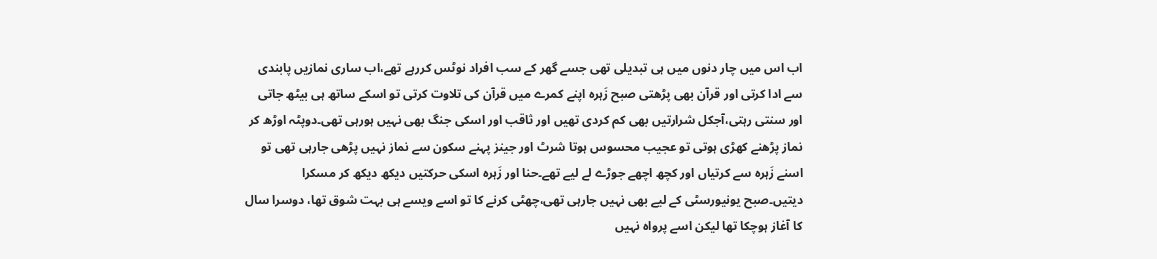اب اس میں چار دنوں میں ہی تبدیلی تھی جسے گھر کے سب افراد نوٹس کررہے تھے،اب ساری نمازیں پابندی سے ادا کرتی اور قرآن بھی پڑھتی صبح زَہرہ اپنے کمرے میں قرآن کی تلاوت کرتی تو اسکے ساتھ ہی بیٹھ جاتی اور سنتی رہتی،آجکل شرارتیں بھی کم کردی تھیں اور ثاقب اور اسکی جنگ بھی نہیں ہورہی تھی۔دوپٹہ اوڑھ کر نماز پڑھنے کھڑی ہوتی تو عجیب محسوس ہوتا شرٹ اور جینز پہنے سکون سے نماز نہیں پڑھی جارہی تھی تو اسنے زَہرہ سے کرتیاں اور کچھ اچھے جوڑے لے لیے تھے۔حنا اور زَہرہ اسکی حرکتیں دیکھ دیکھ کر مسکرا دیتیں۔صبح یونیورسٹی کے لیے بھی نہیں جارہی تھی،چھٹی کرنے کا تو اسے ویسے ہی بہت شوق تھا، دوسرا سال کا آغاز ہوچکا تھا لیکن اسے پرواہ نہیں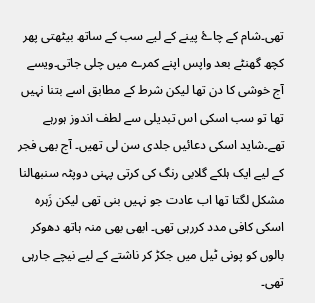تھی۔شام کے چاۓ پینے کے لیے سب کے ساتھ بیٹھتی پھر کچھ گھنٹے بعد واپس اپنے کمرے میں چلی جاتی۔ویسے آج خوشی کا دن تھا لیکن شرط کے مطابق اسے بتنا نہیں تھا تو سب اسکی اس تبدیلی سے لطف اندوز ہورہے تھے۔شاید اسکی دعائیں جلدی سن لی تھیں۔ آج بھی فجر کے لیے ایک ہلکے گلابی رنگ کی کرتی پہنی دوپٹہ سنبھالنا مشکل لگتا تھا اب عادت جو نہیں بنی تھی لیکن زَہرہ اسکی کافی مدد کررہی تھی۔ ابھی بھی منہ ہاتھ دھوکر بالوں کو پونی ٹیل میں جکڑ کر ناشتے کے لیے نیچے جارہی تھی۔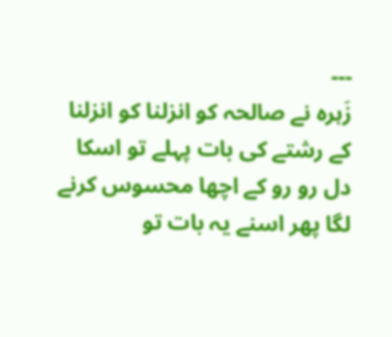---
زَہرہ نے صالحہ کو انزلنا کو انزلنا کے رشتے کی بات پہلے تو اسکا دل رو رو کے اچھا محسوس کرنے لگا پھر اسنے یہ بات تو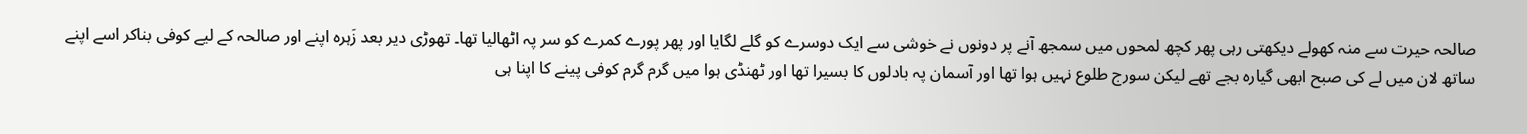صالحہ حیرت سے منہ کھولے دیکھتی رہی پھر کچھ لمحوں میں سمجھ آنے پر دونوں نے خوشی سے ایک دوسرے کو گلے لگایا اور پھر پورے کمرے کو سر پہ اٹھالیا تھا۔ تھوڑی دیر بعد زَہرہ اپنے اور صالحہ کے لیے کوفی بناکر اسے اپنے ساتھ لان میں لے کی صبح ابھی گیارہ بجے تھے لیکن سورج طلوع نہیں ہوا تھا اور آسمان پہ بادلوں کا بسیرا تھا اور ٹھنڈی ہوا میں گرم گرم کوفی پینے کا اپنا ہی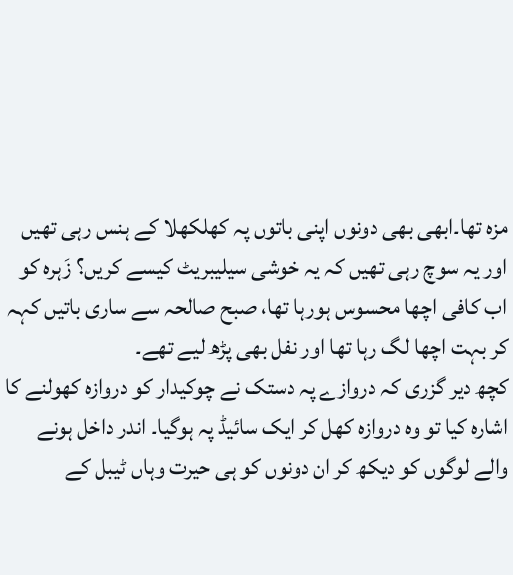مزہ تھا۔ابھی بھی دونوں اپنی باتوں پہ کھلکھلا کے ہنس رہی تھیں اور یہ سوچ رہی تھیں کہ یہ خوشی سیلیبریٹ کیسے کریں؟ زَہرہ کو اب کافی اچھا محسوس ہورہا تھا، صبح صالحہ سے ساری باتیں کہہ کر بہت اچھا لگ رہا تھا اور نفل بھی پڑھ لیے تھے۔
کچھ دیر گزری کہ دروازے پہ دستک نے چوکیدار کو دروازہ کھولنے کا اشارہ کیا تو وہ دروازہ کھل کر ایک سائیڈ پہ ہوگیا۔ اندر داخل ہونے والے لوگوں کو دیکھ کر ان دونوں کو ہی حیرت وہاں ٹیبل کے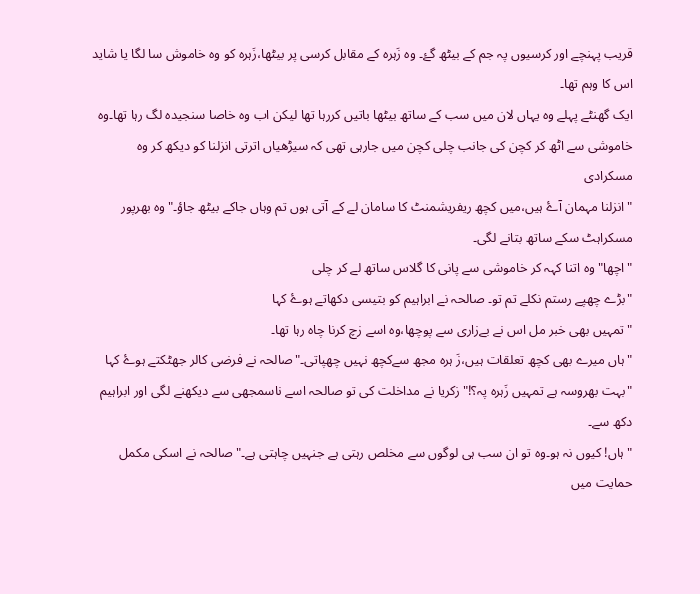قریب پہنچے اور کرسیوں پہ جم کے بیٹھ گۓ۔ وہ زَہرہ کے مقابل کرسی پر بیٹھا،زَہرہ کو وہ خاموش سا لگا یا شاید اس کا وہم تھا۔
ایک گھنٹے پہلے وہ یہاں لان میں سب کے ساتھ بیٹھا باتیں کررہا تھا لیکن اب وہ خاصا سنجیدہ لگ رہا تھا۔وہ خاموشی سے اٹھ کر کچن کی جانب چلی کچن میں جارہی تھی کہ سیڑھیاں اترتی انزلنا کو دیکھ کر وہ مسکرادی
"انزلنا مہمان آۓ ہیں،میں کچھ ریفریشمنٹ کا سامان لے کے آتی ہوں تم وہاں جاکے بیٹھ جاؤ۔" وہ بھرپور مسکراہٹ سکے ساتھ بتانے لگی۔
"اچھا" وہ اتنا کہہ کر خاموشی سے پانی کا گلاس ساتھ لے کر چلی
"بڑے چھپے رستم نکلے تم تو۔ صالحہ نے ابراہیم کو بتیسی دکھاتے ہوۓ کہا
"تمہیں بھی خبر مل اس نے بےزاری سے پوچھا،وہ اسے زچ کرنا چاہ رہا تھا۔
"ہاں میرے بھی کچھ تعلقات ہیں،زَ ہرہ مجھ سےکچھ نہیں چھپاتی۔"صالحہ نے فرضی کالر جھٹکتے ہوۓ کہا
"بہت بھروسہ ہے تمہیں زَہرہ پہ؟!" زکریا نے مداخلت کی تو صالحہ اسے ناسمجھی سے دیکھنے لگی اور ابراہیم دکھ سے۔
"ہاں! کیوں نہ ہو۔وہ تو ان سب ہی لوگوں سے مخلص رہتی ہے جنہیں چاہتی ہے۔" صالحہ نے اسکی مکمل حمایت میں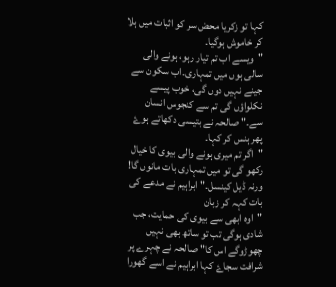کہا تو زکریا محض سر کو اثبات میں ہلا کر خاموش ہوگیا۔
"ویسے اب تم تیار رہو، ہونے والی سالی ہوں میں تمہاری۔اب سکون سے جینے نہیں دوں گی، خوب پیسے نکلواؤں گی تم سے کنجوس انسان سے۔" صالحہ نے بتیسی دکھاتے ہوۓ پھر ہنس کر کہا۔
"اگر تم میری ہونے والی بیوی کا خیال رکھو گی تو میں تمہاری بات مانوں گا! ورنہ ڈیل کینسل۔" ابراہیم نے مدعے کی بات کہہ کر زبان
"اوہ ابھی سے بیوی کی حمایت، جب شادی ہوگی تب تو ساتھ بھی نہیں چھوڑوگے اس کا" صالحہ نے چہرے پر شرافت سجاۓ کہا ابراہیم نے اسے گھورا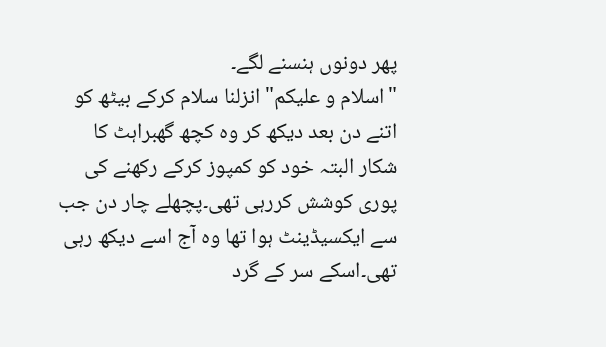پھر دونوں ہنسنے لگے۔
"اسلام و علیکم" انزلنا سلام کرکے بیٹھ کو اتنے دن بعد دیکھ کر وہ کچھ گھبراہٹ کا شکار البتہ خود کو کمپوز کرکے رکھنے کی پوری کوشش کررہی تھی۔پچھلے چار دن جب سے ایکسیڈینٹ ہوا تھا وہ آج اسے دیکھ رہی تھی۔اسکے سر کے گرد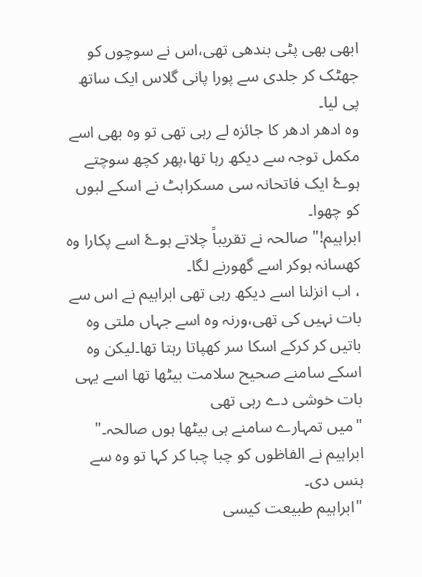ابھی بھی پٹی بندھی تھی،اس نے سوچوں کو جھٹک کر جلدی سے پورا پانی گلاس ایک ساتھ پی لیا۔
وہ ادھر ادھر کا جائزہ لے رہی تھی تو وہ بھی اسے مکمل توجہ سے دیکھ رہا تھا،پھر کچھ سوچتے ہوۓ ایک فاتحانہ سی مسکراہٹ نے اسکے لبوں کو چھوا۔
ابراہیم!" صالحہ نے تقریباً چلاتے ہوۓ اسے پکارا وہ کھسانہ ہوکر اسے گھورنے لگا۔
، اب انزلنا اسے دیکھ رہی تھی ابراہیم نے اس سے بات نہیں کی تھی،ورنہ وہ اسے جہاں ملتی وہ باتیں کر کرکے اسکا سر کھپاتا رہتا تھا۔لیکن وہ اسکے سامنے صحیح سلامت بیٹھا تھا اسے یہی بات خوشی دے رہی تھی
"میں تمہارے سامنے ہی بیٹھا ہوں صالحہ۔" ابراہیم نے الفاظوں کو چبا چبا کر کہا تو وہ سے ہنس دی۔
"ابراہیم طبیعت کیسی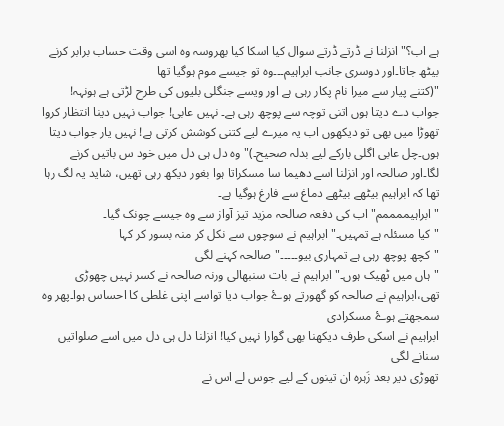ہے اب؟" انزلنا نے ڈرتے ڈرتے سوال کیا اسکا کیا بھروسہ وہ اسی وقت حساب برابر کرنے بیٹھ جاتا۔اور دوسری جانب ابراہیم۔۔۔وہ تو جیسے موم ہوگیا تھا
"(کتنے پیار سے میرا نام پکار رہی ہے اور ویسے جنگلی بلیوں کی طرح لڑتی ہے ہونہہ! جواب دے دیتا ہوں اتنی توچہ سے پوچھ رہی ہے۔ نہیں عابی! جواب نہیں دینا انتظار کروا تھوڑا میں بھی تو دیکھوں اب یہ میرے لیے کتنی کوشش کرتی ہے! نہیں یار جواب دیتا ہوں۔چل عابی اگلی بارکے لیے بدلہ صحیح۔)" وہ دل ہی دل میں خود س باتیں کرنے لگا۔اور صالحہ اور انزلنا اسے دھیما سا مسکراتا ہوا بغور دیکھ رہی تھیں، شاید یہ لگ رہا تھا کہ ابراہیم بیٹھے بیٹھے دماغ سے فارغ ہوگیا ہے۔
"ابراہیممممم" اب کی دفعہ صالحہ مزید تیز آواز سے وہ جیسے چونک گیا۔
"کیا مسئلہ ہے تمہیں۔" ابراہیم نے سوچوں سے نکل کر منہ بسور کر کہا
"کچھ پوچھ رہی ہے تمہاری بیو۔۔۔۔۔"صالحہ کہنے لگی
"ہاں میں ٹھیک ہوں۔" ابراہیم نے بات سنبھالی ورنہ صالحہ نے کسر نہیں چھوڑی تھی،ابراہیم نے صالحہ کو گھورتے ہوۓ جواب دیا تواسے اپنی غلطی کا احساس ہوا۔پھر وہ سمجھتے ہوۓ مسکرادی
ابراہیم نے اسکی طرف دیکھنا بھی گوارا نہیں کیا! انزلنا دل ہی دل میں اسے صلواتیں سنانے لگی
تھوڑی دیر بعد زَہرہ ان تینوں کے لیے جوس لے اس نے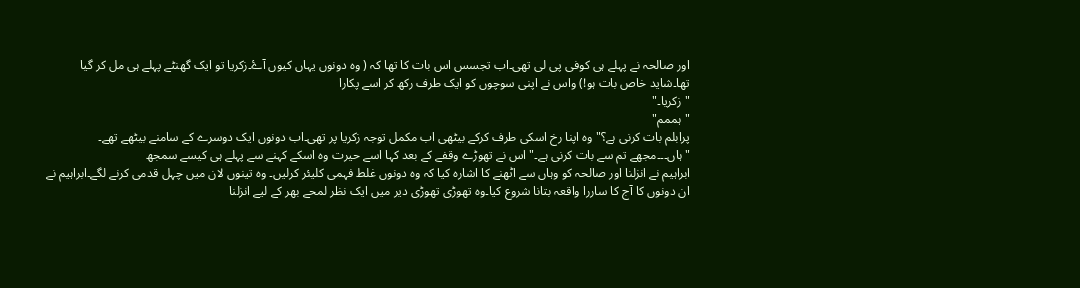اور صالحہ نے پہلے ہی کوفی پی لی تھی۔اب تجسس اس بات کا تھا کہ ( وہ دونوں یہاں کیوں آۓ۔زکریا تو ایک گھنٹے پہلے ہی مل کر گیا تھا۔شاید خاص بات ہو!) واس نے اپنی سوچوں کو ایک طرف رکھ کر اسے پکارا
"زکریا۔"
"ہممم"
پرابلم بات کرنی ہے؟" وہ اپنا رخ اسکی طرف کرکے بیٹھی اب مکمل توجہ زکریا پر تھی۔اب دونوں ایک دوسرے کے سامنے بیٹھے تھے۔
"ہاں۔۔۔مجھے تم سے بات کرنی ہے۔" اس نے تھوڑے وقفے کے بعد کہا اسے حیرت وہ اسکے کہنے سے پہلے ہی کیسے سمجھ
ابراہیم نے انزلنا اور صالحہ کو وہاں سے اٹھنے کا اشارہ کیا کہ وہ دونوں غلط فہمی کلیئر کرلیں۔ وہ تینوں لان میں چہل قدمی کرنے لگے۔ابراہیم نے ان دونوں کا آج کا ساررا واقعہ بتانا شروع کیا۔وہ تھوڑی تھوڑی دیر میں ایک نظر لمحے بھر کے لیے انزلنا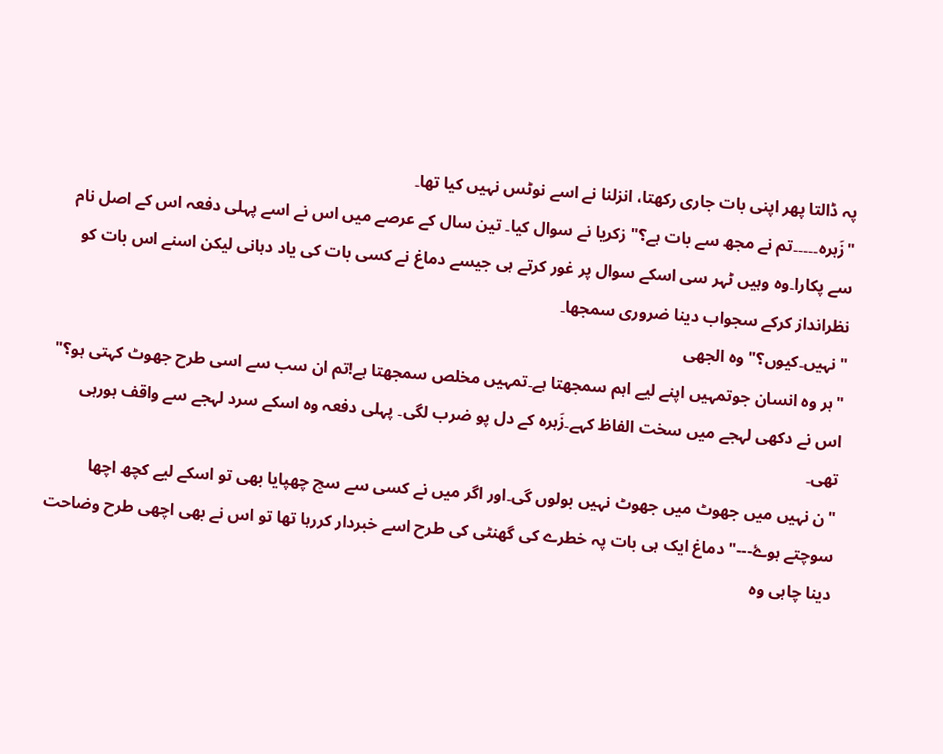پہ ڈالتا پھر اپنی بات جاری رکھتا، انزلنا نے اسے نوٹس نہیں کیا تھا۔
"زَہرہ۔۔۔۔۔تم نے مجھ سے بات ہے؟" زکریا نے سوال کیا۔ تین سال کے عرصے میں اس نے اسے پہلی دفعہ اس کے اصل نام سے پکارا۔وہ وہیں ٹہر سی اسکے سوال پر غور کرتے ہی جیسے دماغ نے کسی بات کی یاد دہانی لیکن اسنے اس بات کو نظرانداز کرکے سجواب دینا ضروری سمجھا۔
"نہیں۔کیوں؟" وہ الجھی
"ہر وہ انسان جوتمہیں اپنے لیے اہم سمجھتا ہے۔تمہیں مخلص سمجھتا ہے!تم ان سب سے اسی طرح جھوٹ کہتی ہو؟" اس نے دکھی لہجے میں سخت الفاظ کہے۔زَہرہ کے دل پو ضرب لگی۔ پہلی دفعہ وہ اسکے سرد لہجے سے واقف ہورہی تھی۔
"ن نہیں میں جھوٹ میں جھوٹ نہیں بولوں گی۔اور اگر میں نے کسی سے سچ چھپایا بھی تو اسکے لیے کچھ اچھا سوچتے ہوۓ---" دماغ ایک ہی بات پہ خطرے کی گھنٹی کی طرح اسے خبردار کررہا تھا تو اس نے بھی اچھی طرح وضاحت دینا چاہی وہ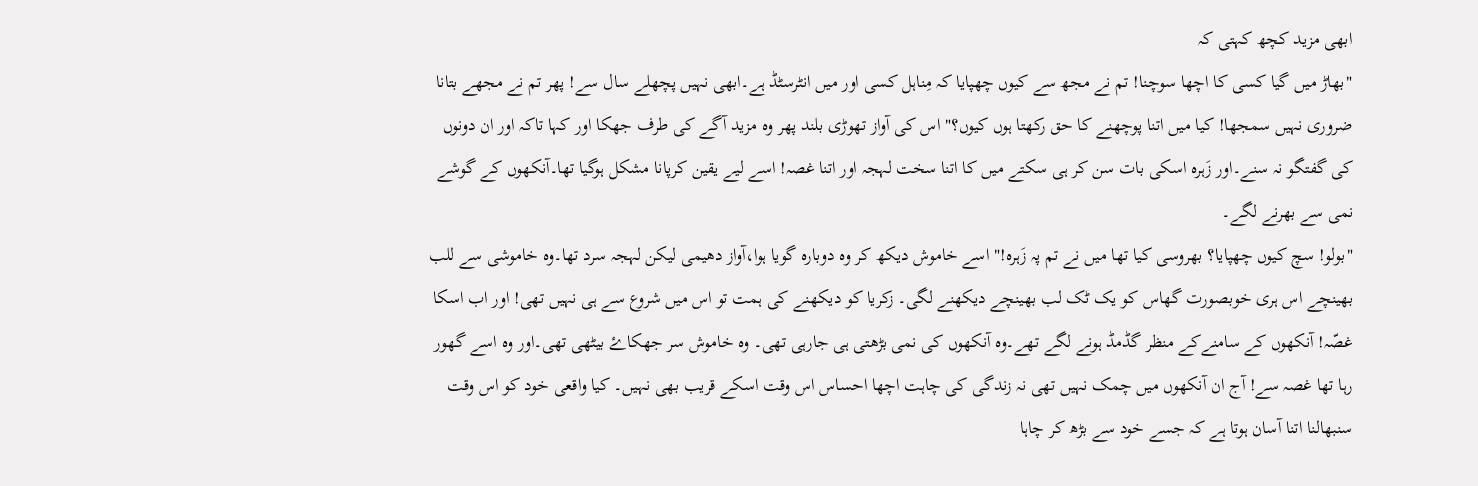ابھی مزید کچھ کہتی کہ
"بھاڑ میں گیا کسی کا اچھا سوچنا! تم نے مجھ سے کیوں چھپایا کہ مِناہل کسی اور میں انٹرسٹڈ ہے۔ابھی نہیں پچھلے سال سے! پھر تم نے مجھے بتانا ضروری نہیں سمجھا! کیا میں اتنا پوچھنے کا حق رکھتا ہوں کیوں؟" اس کی آواز تھوڑی بلند پھر وہ مزید آگے کی طرف جھکا اور کہا تاکہ اور ان دونوں کی گفتگو نہ سنے۔اور زَہرہ اسکی بات سن کر ہی سکتے میں کا اتنا سخت لہجہ اور اتنا غصہ! اسے لیے یقین کرپانا مشکل ہوگیا تھا۔آنکھوں کے گوشے نمی سے بھرنے لگے۔
"بولو! سچ کیوں چھپایا؟ بھروسی کیا تھا میں نے تم پہ زَہرہ!" اسے خاموش دیکھ کر وہ دوبارہ گویا ہوا،آواز دھیمی لیکن لہجہ سرد تھا۔وہ خاموشی سے للب بھینچے اس ہری خوبصورت گھاس کو یک ٹک لب بھینچے دیکھنے لگی۔ زکریا کو دیکھنے کی ہمت تو اس میں شروع سے ہی نہیں تھی! اور اب اسکا غصّہ! آنکھوں کے سامنےکے منظر گڈمڈ ہونے لگے تھے۔وہ آنکھوں کی نمی بڑھتی ہی جارہی تھی۔ وہ خاموش سر جھکاۓ بیٹھی تھی۔اور وہ اسے گھور رہا تھا غصہ سے! آج ان آنکھوں میں چمک نہیں تھی نہ زندگی کی چاہت اچھا احساس اس وقت اسکے قریب بھی نہیں۔ کیا واقعی خود کو اس وقت سنبھالنا اتنا آسان ہوتا ہے کہ جسے خود سے بڑھ کر چاہا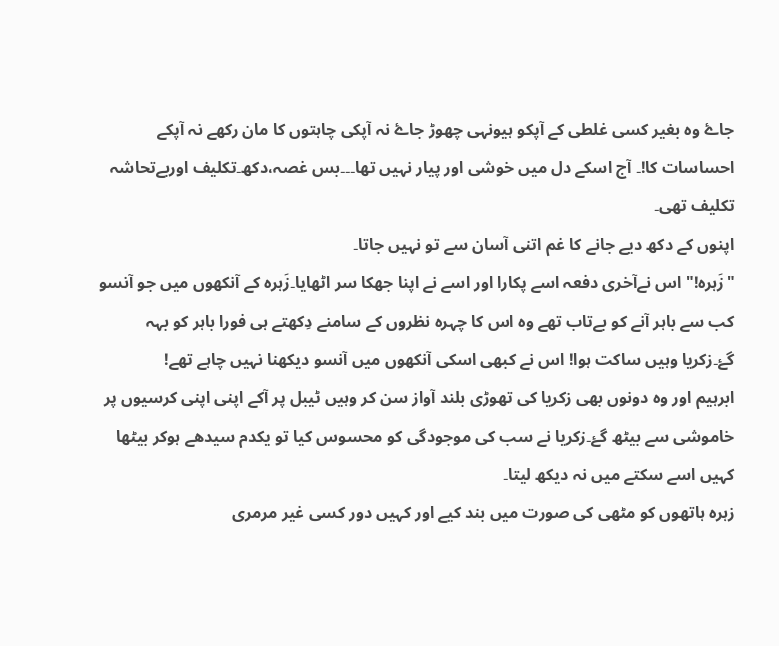جاۓ وہ بغیر کسی غلطی کے آپکو ہیونہی چھوڑ جاۓ نہ آپکی چاہتوں کا مان رکھے نہ آپکے احساسات کا!۔ آج اسکے دل میں خوشی اور پیار نہیں تھا۔۔۔بس غصہ،دکھ۔تکلیف اوربےتحاشہ تکلیف تھی۔
اپنوں کے دکھ دیے جانے کا غم اتنی آسان سے تو نہیں جاتا۔
"زَہرہ!" اس نےآخری دفعہ اسے پکارا اور اسے نے اپنا جھکا سر اٹھایا۔زَہرہ کے آنکھوں میں جو آنسو کب سے باہر آنے کو بےتاب تھے وہ اس کا چہرہ نظروں کے سامنے دِکھتے ہی فورا باہر کو بہہ گۓ۔زکریا وہیں ساکت ہوا! اس نے کبھی اسکی آنکھوں میں آنسو دیکھنا نہیں چاہے تھے!
ابرہیم اور وہ دونوں بھی زکریا کی تھوڑی بلند آواز سن کر وہیں ٹیبل پر آکے اپنی اپنی کرسیوں پر خاموشی سے بیٹھ گۓ۔زکریا نے سب کی موجودگی کو محسوس کیا تو یکدم سیدھے ہوکر بیٹھا کہیں اسے سکتے میں نہ دیکھ لیتا۔
زہرہ ہاتھوں کو مٹھی کی صورت میں بند کیے اور کہیں دور کسی غیر مرمری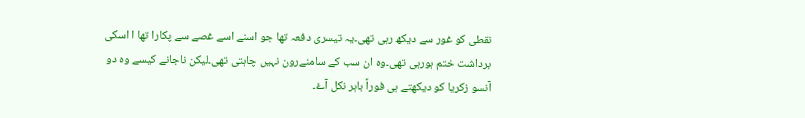نقطی کو غور سے دیکھ رہی تھی۔یہ تیسری دفعہ تھا جو اسنے اسے غصے سے پکارا تھا ا اسکی برداشت ختم ہورہی تھی۔وہ ان سب کے سامنےرون نہیں چاہتی تھی۔لیکن ناجانے کیسے وہ دو آنسو زکریا کو دیکھتے ہی فوراً باہر نکل آۓ۔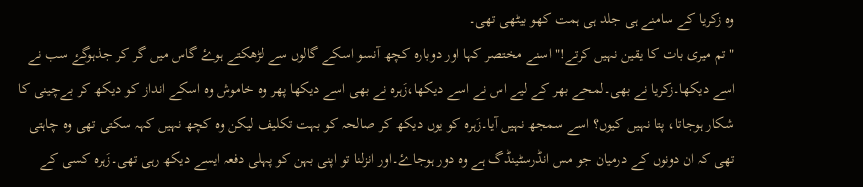وہ زکریا کے سامنے ہی جلد ہی ہمت کھو بیٹھی تھی۔
"تم میری بات کا یقین نہیں کرتے!" اسنے مختصر کہا اور دوبارہ کچھ آنسو اسکے گالوں سے لڑھکتے ہوۓ گاس میں گر کر جذہوگۓ سب نے اسے دیکھا۔زکریا نے بھی۔لمحے بھر کے لیے اس نے اسے دیکھا،زَہرہ نے بھی اسے دیکھا پھر وہ خاموش وہ اسکے انداز کو دیکھ کر بےچینی کا شکار ہوجاتا، پتا نہیں کیوں؟ اسے سمجھ نہیں آیا۔زَہرہ کو یوں دیکھ کر صالحہ کو بہت تکلیف لیکن وہ کچھ نہیں کہہ سکتی تھی وہ چاہتی تھی کہ ان دونوں کے درمیان جو مس انڈرسٹینڈگ ہے وہ دور ہوجاۓ۔اور انزلنا تو اپنی بہن کو پہلی دفعہ ایسے دیکھ رہی تھی۔زَہرہ کسی کے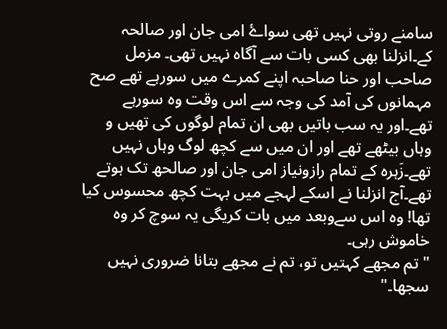سامنے روتی نہیں تھی سواۓ امی جان اور صالحہ کے۔انزلنا بھی کسی بات سے آگاہ نہیں تھی۔ مزمل صاحب اور حنا صاحبہ اپنے کمرے میں سورہے تھے صح مہمانوں کی آمد کی وجہ سے اس وقت وہ سورہے تھے۔اور یہ سب باتیں بھی ان تمام لوگوں کی تھیں و وہاں بیٹھے تھے اور ان میں سے کچھ لوگ وہاں نہیں تھے۔زَہرہ کے تمام رازونیاز امی جان اور صالحھ تک ہوتے تھے۔آج انزلنا نے اسکے لہجے میں بہت کچھ محسوس کیا تھا! وہ اس سےوبعد میں بات کریگی یہ سوچ کر وہ خاموش رہی۔
"تم مجھے کہتیں تو، تم نے مجھے بتانا ضروری نہیں سجھا۔"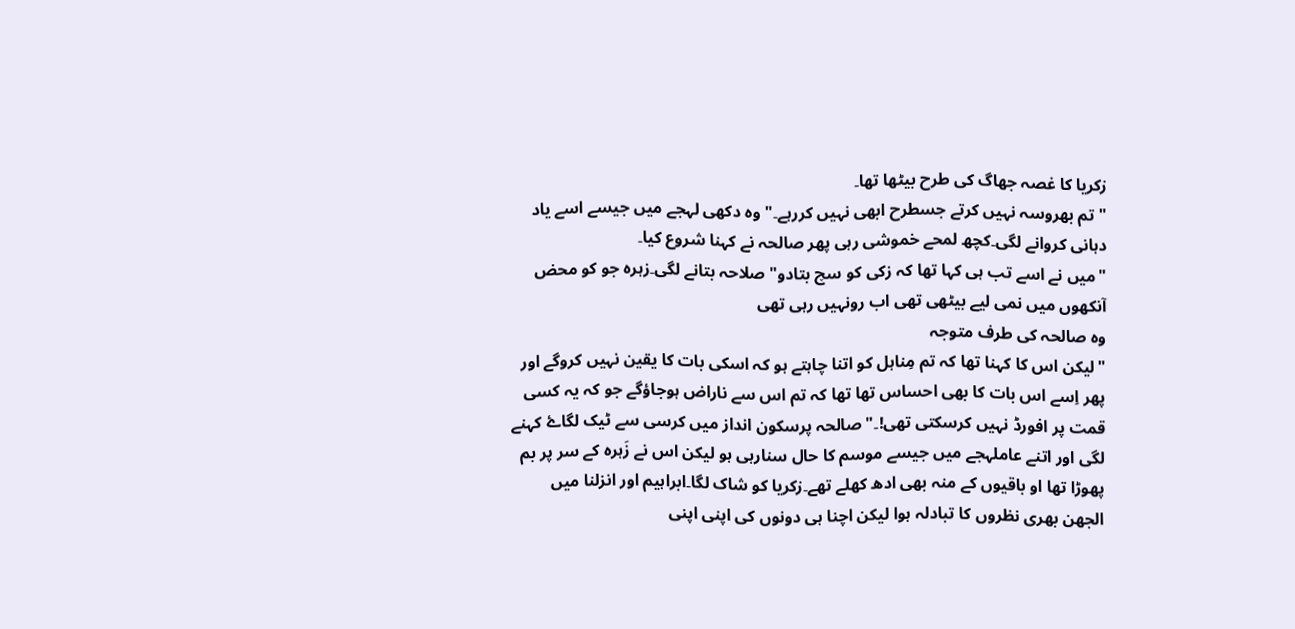زکریا کا غصہ جھاگ کی طرح بیٹھا تھا۔
"تم بھروسہ نہیں کرتے جسطرح ابھی نہیں کررہے۔" وہ دکھی لہجے میں جیسے اسے یاد دہانی کروانے لگی۔کچھ لمحے خموشی رہی پھر صالحہ نے کہنا شروع کیا۔
"میں نے اسے تب ہی کہا تھا کہ زکی کو سچ بتادو" صلاحہ بتانے لگی۔زہرہ جو کو محض آنکھوں میں نمی لیے بیٹھی تھی اب رونہیں رہی تھی
وہ صالحہ کی طرف متوجہ
"لیکن اس کا کہنا تھا کہ تم مِناہل کو اتنا چاہتے ہو کہ اسکی بات کا یقین نہیں کروگے اور پھر اِسے اس بات کا بھی احساس تھا تھا کہ تم اس سے ناراض ہوجاؤگے جو کہ یہ کسی قمت پر افورڈ نہیں کرسکتی تھی!۔" صالحہ پرسکون انداز میں کرسی سے ٹیک لگاۓ کہنے لگی اور اتنے عاملہجے میں جیسے موسم کا حال سنارہی ہو لیکن اس نے زَہرہ کے سر پر بم پھوڑا تھا او باقیوں کے منہ بھی ادھ کھلے تھے۔زکریا کو شاک لگا۔ابراہیم اور انزلنا میں الجھن بھری نظروں کا تبادلہ ہوا لیکن اچنا ہی دونوں کی اپنی اپنی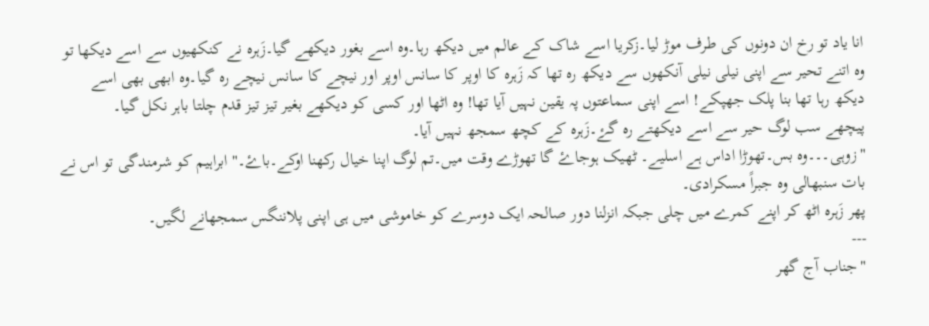انا یاد تو رخ ان دونوں کی طرف موڑ لیا۔زکریا اسے شاک کے عالم میں دیکھ رہا۔وہ اسے بغور دیکھے گیا۔زَہرہ نے کنکھیوں سے اسے دیکھا تو وہ اتنے تحیر سے اپنی نیلی نیلی آنکھوں سے دیکھ رہ تھا کہ زَہرہ کا اوپر کا سانس اوپر اور نیچے کا سانس نیچے رہ گیا۔وہ ابھی بھی اسے دیکھ رہا تھا بنا پلک جھپکے! اسے اپنی سماعتوں پہ یقین نہیں آیا تھا! وہ اٹھا اور کسی کو دیکھے بغیر تیز تیز قدم چلتا باہر نکل گیا۔
پیچھے سب لوگ حیر سے اسے دیکھتے رہ گۓ۔زَہرہ کے کچھ سمجھ نہیں آیا۔
"زوہی۔۔۔وہ بس۔تھوڑا اداس ہے اسلیے۔ ٹھیک ہوجاۓ گا تھوڑے وقت میں۔تم لوگ اپنا خیال رکھنا اوکے۔باۓ۔" ابراہیم کو شرمندگی تو اس نے بات سنبھالی وہ جبراً مسکرادی۔
پھر زَہرہ اٹھ کر اپنے کمرے میں چلی جبکہ انزلنا دور صالحہ ایک دوسرے کو خاموشی میں ہی اپنی پلاننگس سمجھانے لگیں۔
---
"جناب آج گھر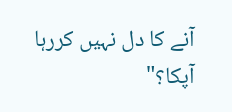آنے کا دل نہیں کررہا آپکا؟"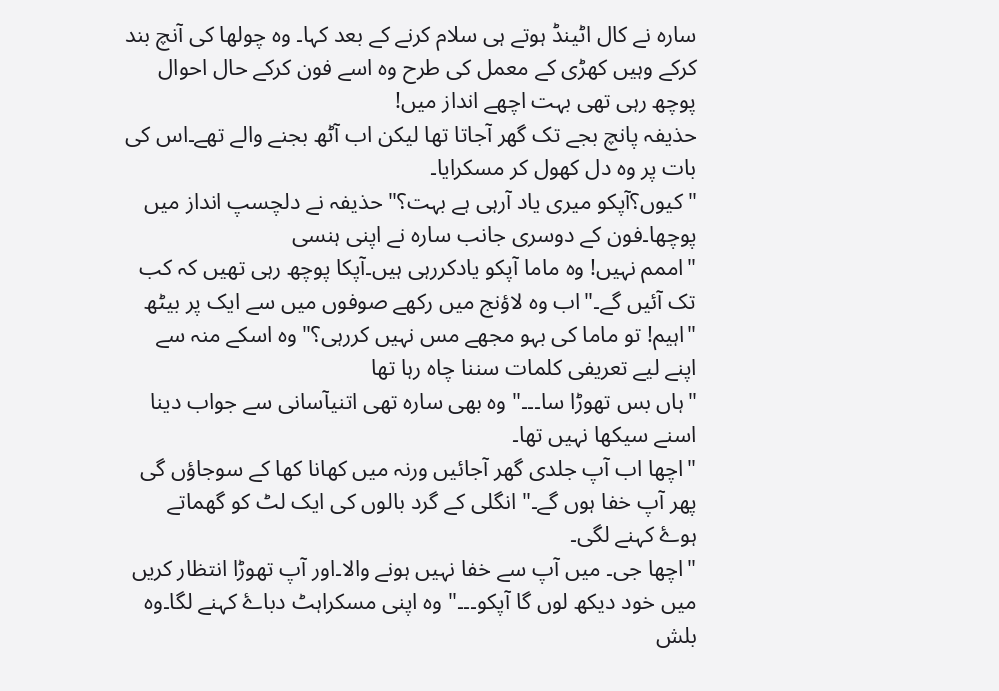سارہ نے کال اٹینڈ ہوتے ہی سلام کرنے کے بعد کہا۔ وہ چولھا کی آنچ بند کرکے وہیں کھڑی کے معمل کی طرح وہ اسے فون کرکے حال احوال پوچھ رہی تھی بہت اچھے انداز میں!
حذیفہ پانچ بجے تک گھر آجاتا تھا لیکن اب آٹھ بجنے والے تھے۔اس کی بات پر وہ دل کھول کر مسکرایا۔
"کیوں؟آپکو میری یاد آرہی ہے بہت؟" حذیفہ نے دلچسپ انداز میں پوچھا۔فون کے دوسری جانب سارہ نے اپنی ہنسی
"اممم نہیں! وہ ماما آپکو یادکررہی ہیں۔آپکا پوچھ رہی تھیں کہ کب تک آئیں گے۔"اب وہ لاؤنج میں رکھے صوفوں میں سے ایک پر بیٹھ
"اہیم! تو ماما کی بہو مجھے مس نہیں کررہی؟" وہ اسکے منہ سے اپنے لیے تعریفی کلمات سننا چاہ رہا تھا
"ہاں بس تھوڑا سا۔۔۔" وہ بھی سارہ تھی اتنیآسانی سے جواب دینا اسنے سیکھا نہیں تھا۔
"اچھا اب آپ جلدی گھر آجائیں ورنہ میں کھانا کھا کے سوجاؤں گی پھر آپ خفا ہوں گے۔" انگلی کے گرد بالوں کی ایک لٹ کو گھماتے ہوۓ کہنے لگی۔
"اچھا جی۔ میں آپ سے خفا نہیں ہونے والا۔اور آپ تھوڑا انتظار کریں میں خود دیکھ لوں گا آپکو۔۔۔" وہ اپنی مسکراہٹ دباۓ کہنے لگا۔وہ بلش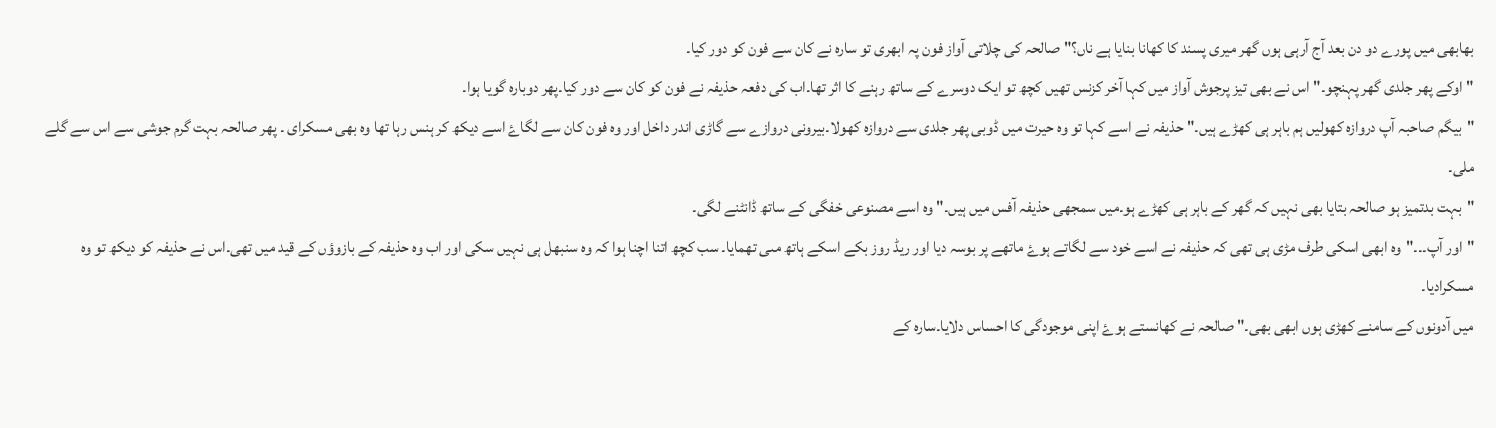بھابھی میں پورے دو دن بعد آج آرہی ہوں گھر میری پسند کا کھانا بنایا ہے ناں؟" صالحہ کی چلاتی آواز فون پہ ابھری تو سارہ نے کان سے فون کو دور کیا۔
"اوکے پھر جلدی گھر پہنچو۔" اس نے بھی تیز پرجوش آواز میں کہا آخر کزنس تھیں کچھ تو ایک دوسرے کے ساتھ رہنے کا اثر تھا۔اب کی دفعہ حذیفہ نے فون کو کان سے دور کیا۔پھر دوبارہ گویا ہوا۔
"بیگم صاحبہ آپ دروازہ کھولیں ہم باہر ہی کھڑے ہیں۔" حذیفہ نے اسے کہا تو وہ حیرت میں ڈوبی پھر جلدی سے دروازہ کھولا۔بیرونی دروازے سے گاڑی اندر داخل اور وہ فون کان سے لگاۓ اسے دیکھ کر ہنس رہا تھا وہ بھی مسکرای ۔ پھر صالحہ بہت گرم جوشی سے اس سے گلے ملی۔
"بہت بدتمیز ہو صالحہ بتایا بھی نہیں کہ گھر کے باہر ہی کھڑے ہو۔میں سمجھی حذیفہ آفس میں ہیں۔" وہ اسے مصنوعی خفگی کے ساتھ ڈانٹنے لگی۔
"اور آپ۔۔۔"وہ ابھی اسکی طرف مڑی ہی تھی کہ حذیفہ نے اسے خود سے لگاتے ہوۓ ماتھے پر بوسہ دیا اور ریڈ روز بکے اسکے ہاتھ مںی تھمایا۔ سب کچھ اتنا اچنا ہوا کہ وہ سنبھل ہی نہیں سکی اور اب وہ حذیفہ کے بازوؤں کے قید میں تھی۔اس نے حذیفہ کو دیکھ تو وہ مسکرادیا۔
میں آدونوں کے سامنے کھڑی ہوں ابھی بھی۔" صالحہ نے کھانستے ہوۓ اپنی موجودگی کا احساس دلایا۔سارہ کے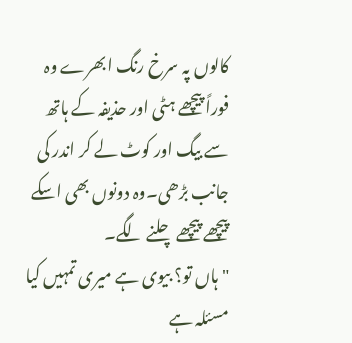کالوں پہ سرخ رنگ ابھرے وہ فوراً پیچھے ہٹی اور حذیفہ کے ہاتھ سے بیگ اور کوٹ لے کر اندر کی جانب بڑھی۔وہ دونوں بھی اسکے پیچھے پیچھے چلنے لگے۔
"ہاں تو؟ بیوی ہے میری تمہیں کیا مسئلہ ہے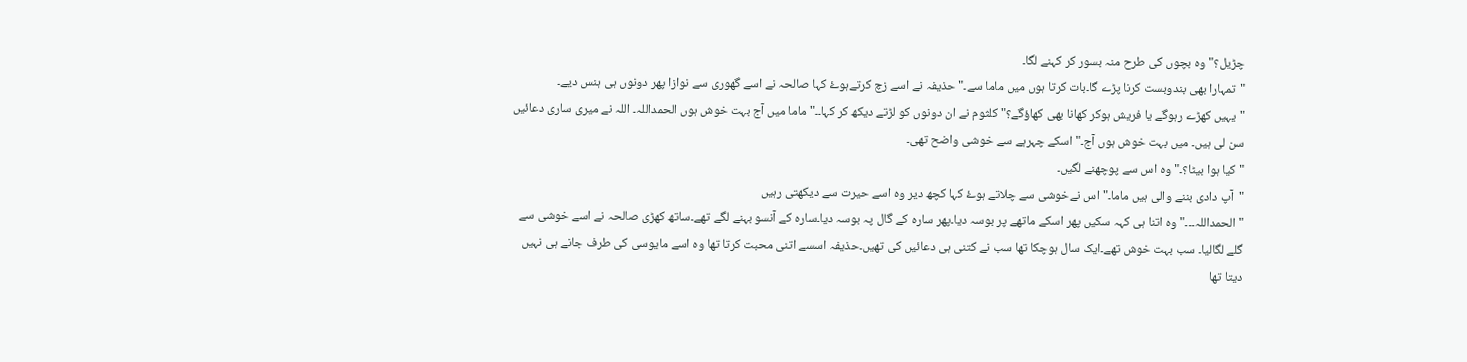چڑیل؟" وہ بچوں کی طرح منہ بسور کر کہنے لگا۔
"تمہارا بھی بندوبست کرنا پڑے گا۔بات کرتا ہوں میں ماما سے۔" حذیفہ نے اسے زچ کرتےہوۓ کہا صالحہ نے اسے گھوری سے نوازا پھر دونوں ہی ہنس دیے۔
"یہیں کھڑے رہوگے یا فریش ہوکر کھانا بھی کھاؤگے؟" کلثوم نے ان دونوں کو لڑتے دیکھ کر کہا۔۔"ماما میں آج بہت خوش ہوں الحمداللہ۔ اللہ نے میری ساری دعائیں سن لی ہیں۔ میں بہت خوش ہوں آج۔" اسکے چہرہے سے خوشی واضح تھی۔
"کیا ہوا بیٹا؟۔" وہ اس سے پوچھنے لگیں۔
"آپ دادی بننے والی ہیں ماما۔" اس نےخوشی سے چلاتے ہوۓ کہا کچھ دیر وہ اسے حیرت سے دیکھتی رہیں
"الحمداللہ۔۔۔" وہ اتنا ہی کہہ سکیں پھر اسکے ماتھے پر بوسہ دیا۔پھر سارہ کے گال پہ بوسہ دیا۔سارہ کے آنسو بہنے لگے تھے۔ساتھ کھڑی صالحہ نے اسے خوشی سے گلے لگالیا۔ سب بہت خوش تھے۔ایک سال ہوچکا تھا سب نے کتنی ہی دعائیں کی تھیں۔حذیفہ اسسے اتنی محبت کرتا تھا وہ اسے مایوسی کی طرف جانے ہی نہیں دیتا تھا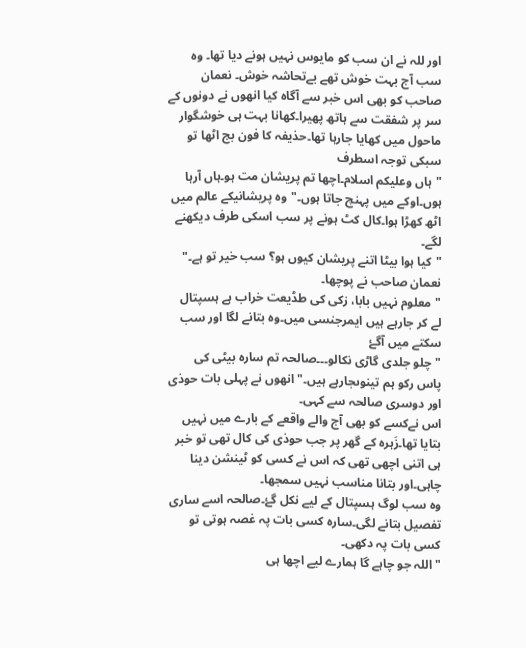اور للہ نے ان سب کو مایوس نہیں ہونے دیا تھا۔ وہ سب آج بہت خوش تھے بےتحاشہ خوش۔ نعمان صاحب کو بھی اس خبر سے آگاہ کیا انھوں نے دونوں کے سر پر شفقت سے ہاتھ پھیرا۔کھانا بہت ہی خوشگوار ماحول میں کھایا جارہا تھا۔حذیفہ کا فون بج اٹھا تو سبکی توجہ اسطرف
"ہاں وعلیکم اسلام۔اچھا تم پریشان مت ہو۔ہاں آرہا ہوں۔اوکے میں پہنچ جاتا ہوں۔"وہ پریشانیکے عالم میں اٹھ کھڑا ہوا۔کال کٹ ہونے پر سب اسکی طرف دیکھنے لگے۔
"کیا ہوا بیٹا اتنے پریشان کیوں ہو؟ سب خیر تو ہے۔" نعمان صاحب نے پوچھا۔
"معلوم نہیں بابا، زکی کی طڈیعت خراب ہے ہسپتال لے کر جارہے ہیں ایمرجنسی میں۔وہ بتانے لگا اور سب سکتے میں آگۓ
"چلو جلدی گاڑی نکالو۔۔۔صالحہ تم سارہ بیٹی کی پاس رکو ہم تینوںجارہے ہیں۔" انھوں نے پہلی بات حوذی اور دوسری صالحہ سے کہی۔
اس نےکسے کو بھی آج والے واقعے کے بارے میں نہیں بتایا تھا۔زَہرہ کے گھر پر جب حوذی کی کال تھی تو خبر ہی اتنی اچھی تھی کہ اس نے کسی کو ٹینشن دینا چاہی۔اور بتانا مناسب نہیں سمجھا۔
وہ سب لوگ ہسپتال کے لیے نکل گۓ۔صالحہ اسے ساری تفصیل بتانے لگی۔سارہ کسی بات پہ غصہ ہوتی تو کسی بات پہ دکھی۔
"اللہ جو چاہے گا ہمارے لیے اچھا ہی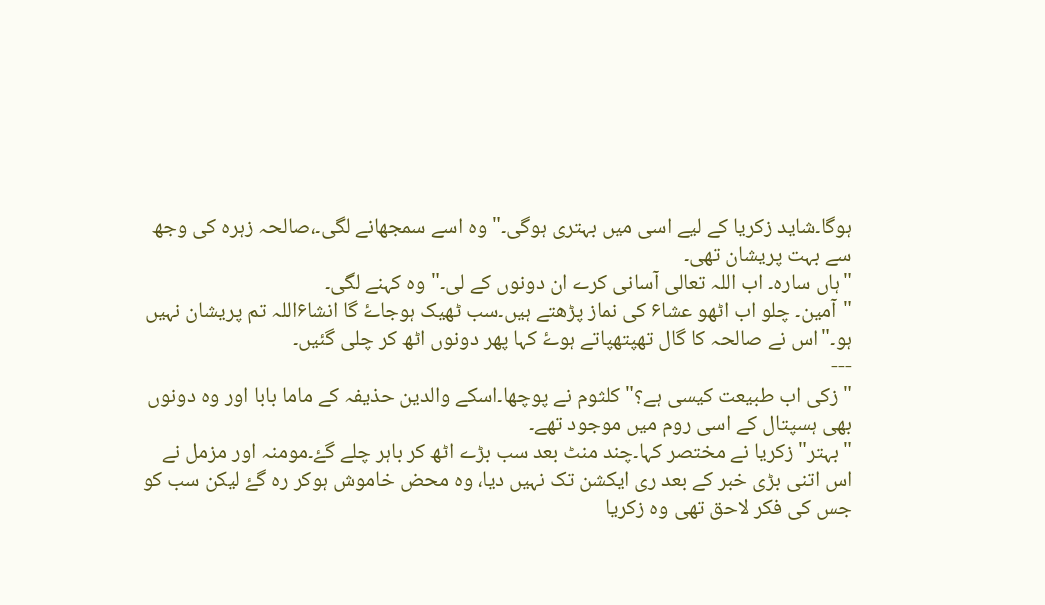ہوگا۔شاید زکریا کے لیے اسی میں بہتری ہوگی۔" وہ اسے سمجھانے لگی۔،صالحہ زہرہ کی وجھ سے بہت پریشان تھی۔
"ہاں سارہ۔ اب اللہ تعالی آسانی کرے ان دونوں کے لی۔"وہ کہنے لگی۔
"آمین۔ چلو اب اٹھو عشا۶ کی نماز پڑھتے ہیں۔سب ٹھیک ہوجاۓ گا انشا۶اللہ تم پریشان نہیں ہو۔"اس نے صالحہ کا گال تھپتھپاتے ہوۓ کہا پھر دونوں اٹھ کر چلی گئیں۔
---
"زکی اب طبیعت کیسی ہے؟" کلثوم نے پوچھا۔اسکے والدین حذیفہ کے ماما بابا اور وہ دونوں بھی ہسپتال کے اسی روم میں موجود تھے۔
"بہتر" زکریا نے مختصر کہا۔چند منٹ بعد سب بڑے اٹھ کر باہر چلے گۓ۔مومنہ اور مزمل نے اس اتنی بڑی خبر کے بعد ری ایکشن تک نہیں دیا، وہ محض خاموش ہوکر رہ گۓ لیکن سب کو جس کی فکر لاحق تھی وہ زکریا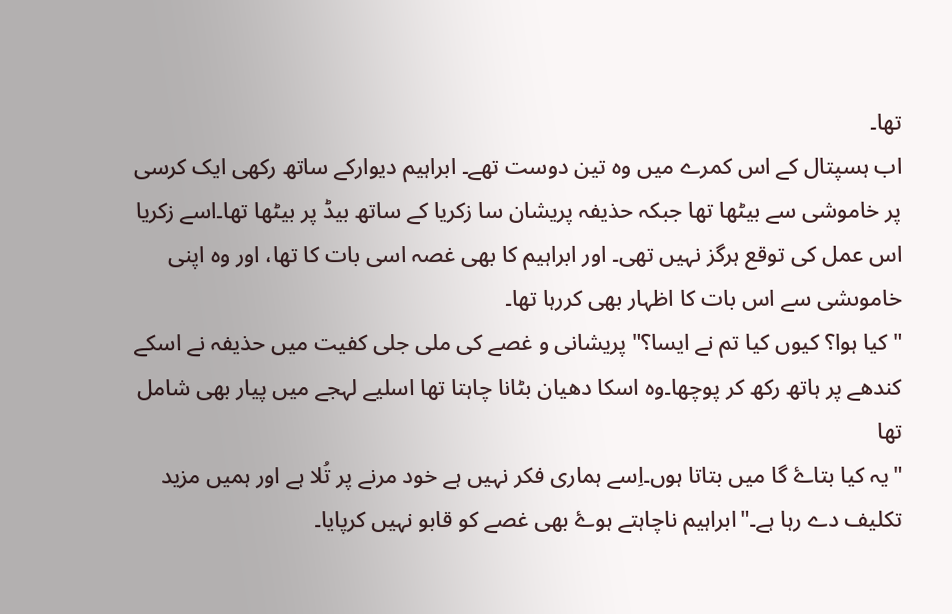تھا۔
اب ہسپتال کے اس کمرے میں وہ تین دوست تھے۔ ابراہیم دیوارکے ساتھ رکھی ایک کرسی پر خاموشی سے بیٹھا تھا جبکہ حذیفہ پریشان سا زکریا کے ساتھ بیڈ پر بیٹھا تھا۔اسے زکریا اس عمل کی توقع ہرگز نہیں تھی۔ اور ابراہیم کا بھی غصہ اسی بات کا تھا، اور وہ اپنی خاموںشی سے اس بات کا اظہار بھی کررہا تھا۔
"کیا ہوا؟ کیوں کیا تم نے ایسا؟" پریشانی و غصے کی ملی جلی کفیت میں حذیفہ نے اسکے کندھے پر ہاتھ رکھ کر پوچھا۔وہ اسکا دھیان بٹانا چاہتا تھا اسلیے لہجے میں پیار بھی شامل تھا
"یہ کیا بتاۓ گا میں بتاتا ہوں۔اِسے ہماری فکر نہیں ہے خود مرنے پر تُلا ہے اور ہمیں مزید تکلیف دے رہا ہے۔"ابراہیم ناچاہتے ہوۓ بھی غصے کو قابو نہیں کرپایا۔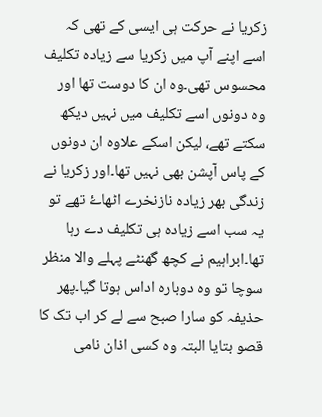زکریا نے حرکت ہی ایسی کے تھی کہ اسے اپنے آپ میں زکریا سے زیادہ تکلیف محسوس تھی۔وہ ان کا دوست تھا اور وہ دونوں اسے تکلیف میں نہیں دیکھ سکتے تھے، لیکن اسکے علاوہ ان دونوں کے پاس آپشن بھی نہیں تھا۔اور زکریا نے زندگی بھر زیادہ نازنخرے اٹھاۓ تھے تو یہ سب اسے زیادہ ہی تکلیف دے رہا تھا۔ابراہیم نے کچھ گھنٹے پہلے والا منظر سوچا تو وہ دوبارہ اداس ہوتا گیا۔پھر حذیفہ کو سارا صبح سے لے کر اب تک کا قصو بتایا البتہ وہ کسی اذان نامی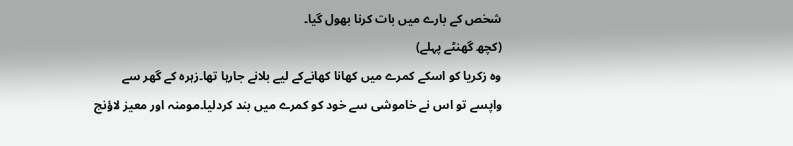شخص کے بارے میں بات کرنا بھول گیا۔
(کچھ گھنٹے پہلے)
وہ زکریا کو اسکے کمرے میں کھانا کھانےکے لیے بلانے جارہا تھا۔زہرہ کے گھر سے واپسے تو اس نے خاموشی سے خود کو کمرے میں بند کردلیا۔مومنہ اور معیز لاؤنج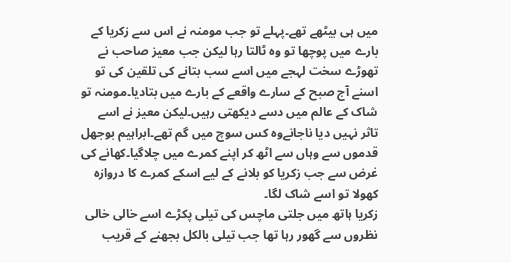میں ہی بیٹھے تھے۔پہلے تو جب مومنہ نے اس سے زکریا کے بارے میں پوچھا تو وہ ٹالتا رہا لیکن جب معیز صاحب نے تھوڑے سخت لہجے میں اسے سب بتانے کی تلقین کی تو اسنے آج صبح کے سارے واقعے کے بارے میں بتادیا۔مومنہ تو شاک کے عالم میں دسے دیکھتی رہیں۔لیکن معیز نے اسے تاثر نہیں دیا ناجانےوہ کس سوچ میں گم تھے۔ابراہیم بوجھل قدموں سے وہاں سے اٹھ کر اپنے کمرے میں چلاگیا۔کھانے کی غرض سے جب زکریا کو بلانے کے لیے اسکے کمرے کا دروازہ کھولا تو اسے شاک لگا۔
زکریا ہاتھ میں جلتی ماچس کی تیلی پکڑے اسے خالی خالی نظروں سے گھور رہا تھا جب تیلی بالکل بجھنے کے قریب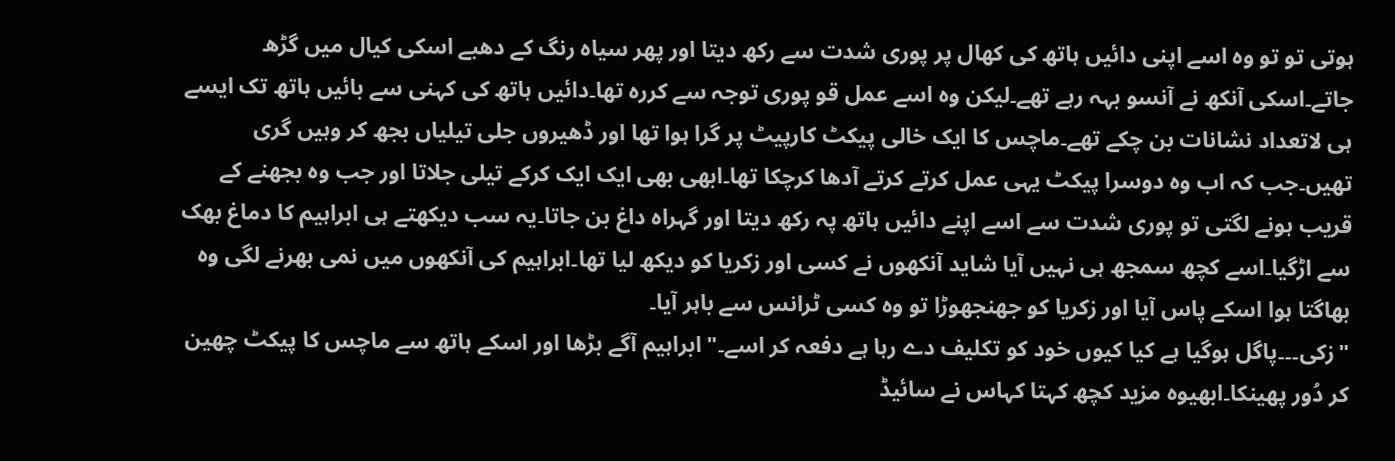ہوتی تو تو وہ اسے اپنی دائیں ہاتھ کی کھال پر پوری شدت سے رکھ دیتا اور پھر سیاہ رنگ کے دھبے اسکی کیال میں گڑھ جاتے۔اسکی آنکھ نے آنسو بہہ رہے تھے۔لیکن وہ اسے عمل قو پوری توجہ سے کررہ تھا۔دائیں ہاتھ کی کہنی سے بائیں ہاتھ تک ایسے ہی لاتعداد نشانات بن چکے تھے۔ماچس کا ایک خالی پیکٹ کارپیٹ پر گرا ہوا تھا اور ڈھیروں جلی تیلیاں بجھ کر وہیں گری تھیں۔جب کہ اب وہ دوسرا پیکٹ یہی عمل کرتے کرتے آدھا کرچکا تھا۔ابھی بھی ایک ایک کرکے تیلی جلاتا اور جب وہ بجھنے کے قریب ہونے لگتی تو پوری شدت سے اسے اپنے دائیں ہاتھ پہ رکھ دیتا اور گہراہ داغ بن جاتا۔یہ سب دیکھتے ہی ابراہیم کا دماغ بھک سے اڑگیا۔اسے کچھ سمجھ ہی نہیں آیا شاید آنکھوں نے کسی اور زکریا کو دیکھ لیا تھا۔ابراہیم کی آنکھوں میں نمی بھرنے لگی وہ بھاگتا ہوا اسکے پاس آیا اور زکریا کو جھنجھوڑا تو وہ کسی ٹرانس سے باہر آیا۔
"زکی۔۔۔پاگل ہوگیا ہے کیا کیوں خود کو تکلیف دے رہا ہے دفعہ کر اسے۔" ابراہیم آگے بڑھا اور اسکے ہاتھ سے ماچس کا پیکٹ چھین کر دُور پھینکا۔ابھیوہ مزید کچھ کہتا کہاس نے سائیڈ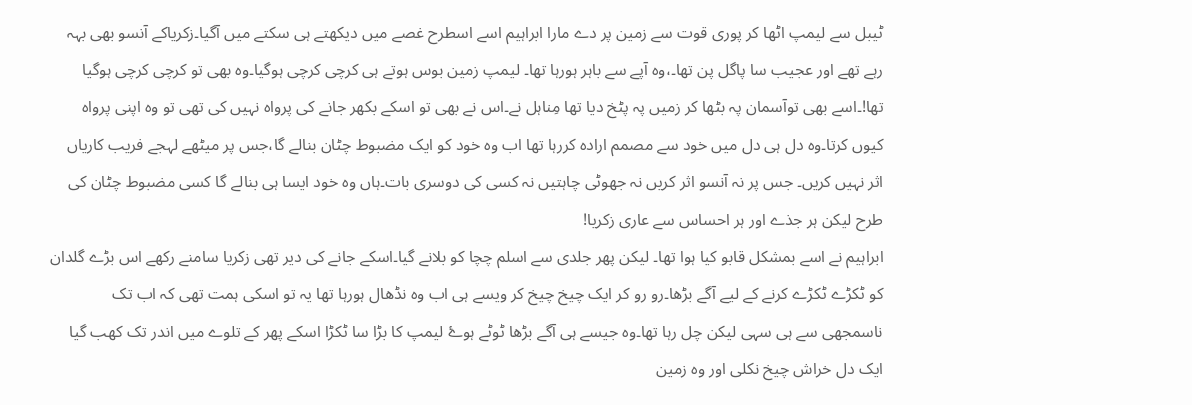ٹیبل سے لیمپ اٹھا کر پوری قوت سے زمین پر دے مارا ابراہیم اسے اسطرح غصے میں دیکھتے ہی سکتے میں آگیا۔زکریاکے آنسو بھی بہہ رہے تھے اور عجیب سا پاگل پن تھا۔،وہ آپے سے باہر ہورہا تھا۔ لیمپ زمین بوس ہوتے ہی کرچی کرچی ہوگیا۔وہ بھی تو کرچی کرچی ہوگیا تھا!۔اسے بھی توآسمان پہ بٹھا کر زمیں پہ پٹخ دیا تھا مِناہل نے۔اس نے بھی تو اسکے بکھر جانے کی پرواہ نہیں کی تھی تو وہ اپنی پرواہ کیوں کرتا۔وہ دل ہی دل میں خود سے مصمم ارادہ کررہا تھا اب وہ خود کو ایک مضبوط چٹان بنالے گا،جس پر میٹھے لہجے فریب کاریاں اثر نہیں کریں۔ جس پر نہ آنسو اثر کریں نہ جھوٹی چاہتیں نہ کسی کی دوسری بات۔ہاں وہ خود ایسا ہی بنالے گا کسی مضبوط چٹان کی طرح لیکن ہر جذے اور ہر احساس سے عاری زکریا!
ابراہیم نے اسے بمشکل قابو کیا ہوا تھا۔ لیکن پھر جلدی سے اسلم چچا کو بلانے گیا۔اسکے جانے کی دیر تھی زکریا سامنے رکھے اس بڑے گلدان کو ٹکڑے ٹکڑے کرنے کے لیے آگے بڑھا۔رو رو کر ایک چیخ چیخ کر ویسے ہی اب وہ نڈھال ہورہا تھا یہ تو اسکی ہمت تھی کہ اب تک ناسمجھی سے ہی سہی لیکن چل رہا تھا۔وہ جیسے ہی آگے بڑھا ٹوٹے ہوۓ لیمپ کا بڑا سا ٹکڑا اسکے پھر کے تلوے میں اندر تک کھب گیا ایک دل خراش چیخ نکلی اور وہ زمین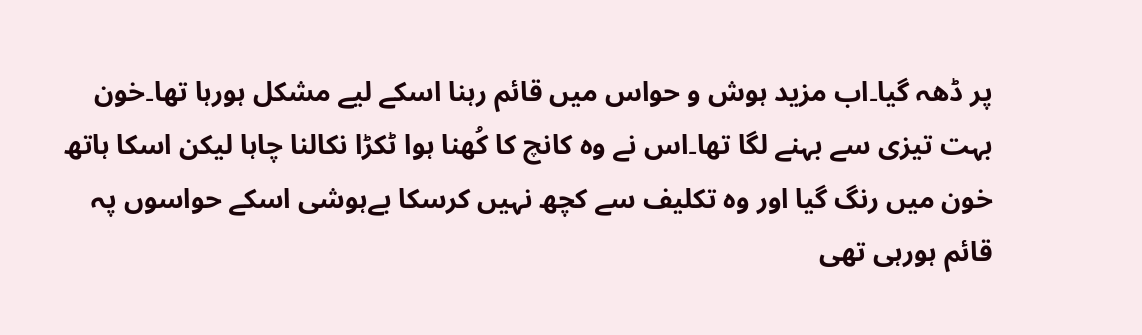پر ڈھہ گیا۔اب مزید ہوش و حواس میں قائم رہنا اسکے لیے مشکل ہورہا تھا۔خون بہت تیزی سے بہنے لگا تھا۔اس نے وہ کانچ کا کُھنا ہوا ٹکڑا نکالنا چاہا لیکن اسکا ہاتھ خون میں رنگ گیا اور وہ تکلیف سے کچھ نہیں کرسکا بےہوشی اسکے حواسوں پہ قائم ہورہی تھی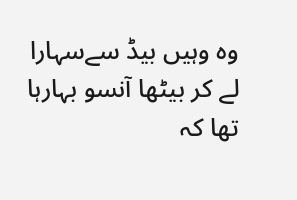وہ وہیں بیڈ سےسہارا لے کر بیٹھا آنسو بہارہا تھا کہ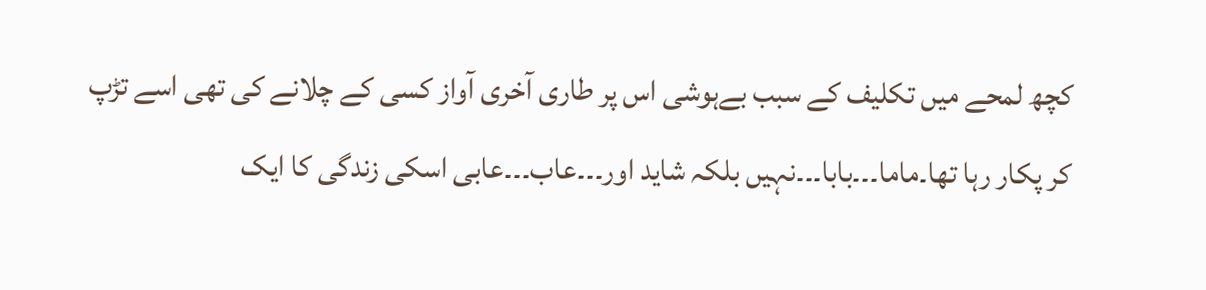کچھ لمحے میں تکلیف کے سبب بےہوشی اس پر طاری آخری آواز کسی کے چلانے کی تھی اسے تڑپ کر پکار رہا تھا۔ماما۔۔۔بابا۔۔۔نہیں بلکہ شاید اور۔۔۔عاب۔۔۔عابی اسکی زندگی کا ایک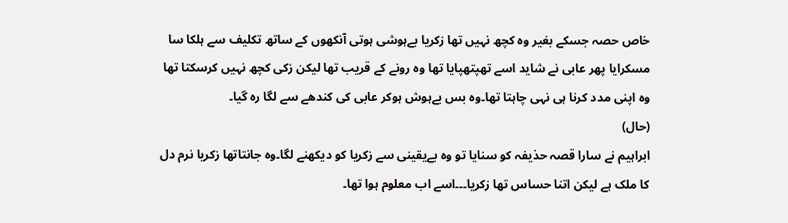خاص حصہ جسکے بغیر وہ کچھ نہیں تھا زکریا بےہوشی ہوتی آنکھوں کے ساتھ تکلیف سے ہلکا سا مسکرایا پھر عابی نے شاید اسے تھپتھپایا تھا وہ رونے کے قریب تھا لیکن زکی کچھ نہیں کرسکتا تھا وہ اپنی مدد کرنا ہی نہی چاہتا تھا۔وہ بس بےہوش ہوکر عابی کی کندھے سے لگا رہ گیا۔
(حال)
ابراہیم نے سارا قصہ حذیفہ کو سنایا تو وہ بےیقینی سے زکریا کو دیکھنے لگا۔وہ جانتاتھا زکریا نرم دل کا ملک ہے لیکن اتنا حساس تھا زکریا۔۔۔اسے اب معلوم ہوا تھا۔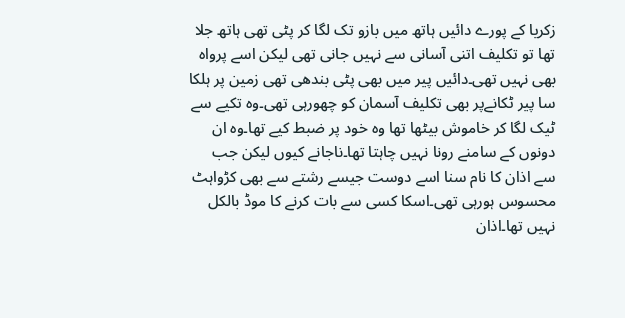زکریا کے پورے دائیں ہاتھ میں بازو تک لگا کر پٹی تھی ہاتھ جلا تھا تو تکلیف اتنی آسانی سے نہیں جانی تھی لیکن اسے پرواہ بھی نہیں تھی۔دائیں پیر میں بھی پٹی بندھی تھی زمین پر ہلکا سا پیر ٹکانےپر بھی تکلیف آسمان کو چھورہی تھی۔وہ تکیے سے ٹیک لگا کر خاموش بیٹھا تھا وہ خود پر ضبط کیے تھا۔وہ ان دونوں کے سامنے رونا نہیں چاہتا تھا۔ناجانے کیوں لیکن جب سے اذان کا نام سنا اسے دوست جیسے رشتے سے بھی کڑواہٹ محسوس ہورہی تھی۔اسکا کسی سے بات کرنے کا موڈ بالکل نہیں تھا۔اذان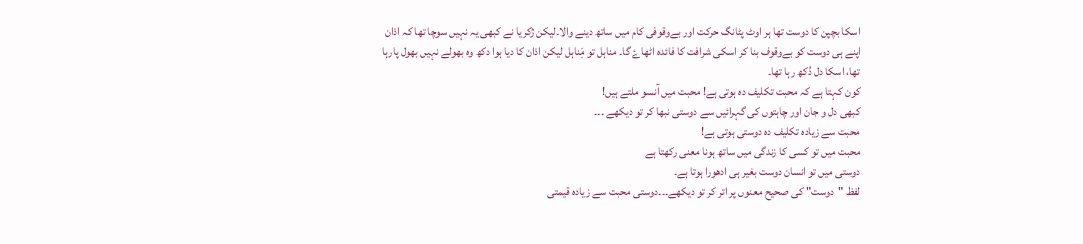اسکا بچپن کا دوست تھا ہر اوٹ پٹانگ حرکت اور بےوقوفی کام میں ساتھ دینے والا۔لیکن ژکریا نے کبھی یہ نہیں سوچا تھا کہ اذان اپنے ہی دوست کو بےوقوف بنا کر اسکی شرافت کا فائدہ اٹھاۓ گا۔ مناہل تو مَِناہل لیکن اذان کا دیا ہوا دکھ وہ بھولے نہیں بھول پارہا تھا، اسکا دل دُکھ رہا تھا۔
کون کہتا ہے کہ محبت تکلیف دہ ہوتی ہے! محبت میں آنسو ملتے ہیں!
کبھی دل و جان اور چاہتوں کی گہرائیں سے دوستی نبھا کر تو دیکھے ۔۔۔
محبت سے زیادہ تکلیف دہ دوستی ہوتی ہے!
محبت میں تو کسی کا زندگی میں ساتھ ہونا معنی رکھتا ہے
دوستی میں تو انسان دوست بغیر ہی ادھورا ہوتا ہے۔
لفظ "دوست" کی صحیح معنوں پر اتر کر تو دیکھے۔۔۔دوستی محبت سے زیادہ قیمتی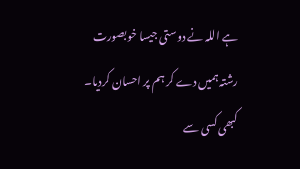ہے اللہ نے دوستی جیسا خوبصورت رشتہ ہمیں دے کر ہم پر احسان کردیا۔ کبھی کسی سے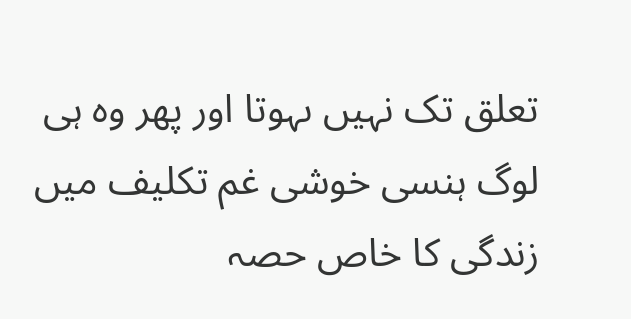تعلق تک نہیں ںہوتا اور پھر وہ ہی لوگ ہنسی خوشی غم تکلیف میں زندگی کا خاص حصہ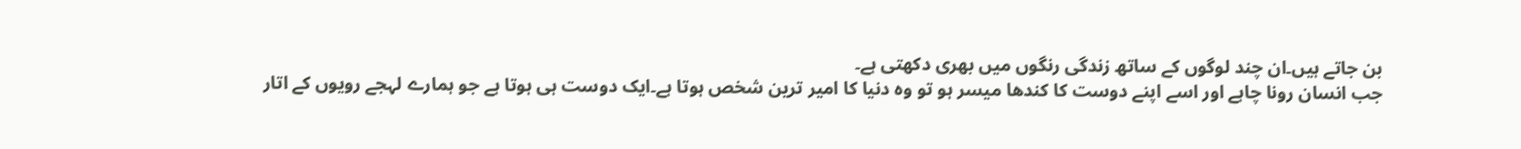بن جاتے ہیں۔ان چند لوگوں کے ساتھ زندگی رنگوں میں بھری دکھتی ہے۔
جب انسان رونا چاہے اور اسے اپنے دوست کا کندھا میسر ہو تو وہ دنیا کا امیر ترین شخص ہوتا ہے۔ایک دوست ہی ہوتا ہے جو ہمارے لہجے رویوں کے اتار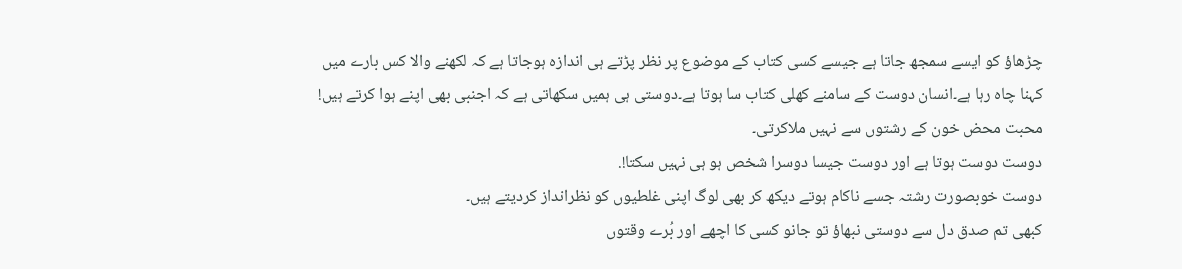چڑھاؤ کو ایسے سمجھ جاتا ہے جیسے کسی کتاب کے موضوع پر نظر پڑتے ہی اندازہ ہوجاتا ہے کہ لکھنے والا کس بارے میں کہنا چاہ رہا ہے۔انسان دوست کے سامنے کھلی کتاب سا ہوتا ہے۔دوستی ہی ہمیں سکھاتی ہے کہ اجنبی بھی اپنے ہوا کرتے ہیں! محبت محض خون کے رشتوں سے نہیں ملاکرتی۔
دوست دوست ہوتا ہے اور دوست جیسا دوسرا شخص ہو ہی نہیں سکتا!.
دوست خوبصورت رشتہ جسے ناکام ہوتے دیکھ کر بھی لوگ اپنی غلطیوں کو نظرانداز کردیتے ہیں۔
کبھی تم صدق دل سے دوستی نبھاؤ تو جانو کسی کا اچھے اور بُرے وقتوں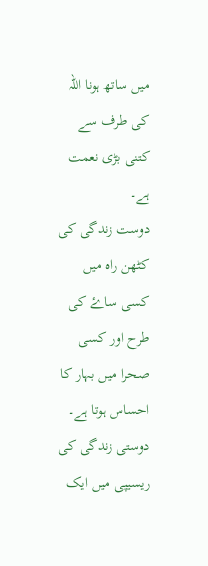میں ساتھ ہونا اللہ کی طرف سے کتنی بڑی نعمت ہے۔
دوست زندگی کی کٹھن راہ میں کسی ساۓ کی طرح اور کسی صحرا میں بہار کا احساس ہوتا ہے۔
دوستی زندگی کی ریسیپی میں ایک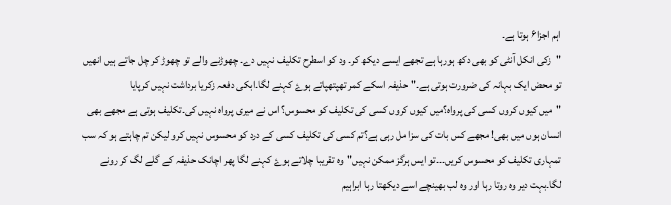اہم اجزا۶ ہوتا ہے۔
"زکی انکل آنٹی کو بھی دکھ ہورہا ہے تجھے ایسے دیکھ کر۔ ود کو اسطرح تکلیف نہیں دے۔ چھوڑنے والے تو چھوڑ کر چل جاتے ہیں انھیں تو محض ایک بہانہ کی ضرورت ہوتی ہے۔"حذیفہ اسکے کمر تھپتھپاتے ہوۓ کہنے لگا۔ابکی دفعہ زکریا برداشت نہیں کرپایا
"میں کیوں کروں کسی کی پرواہ؟میں کیوں کروں کسی کی تکلیف کو محسوس؟ اس نے میری پرواہ نہیں کی۔تکلیف ہوتی ہے مجھے بھی انسان ہوں میں بھی! مجھے کس بات کی سزا مل رہی ہے؟تم کسی کی تکلیف کسی کے درد کو محسوس نہیں کرو لیکن تم چاہتے ہو کہ سب تمہاری تکلیف کو محسوس کریں۔۔۔تو ایس ہرگز ممکن نہیں"وہ تقریبا چلاتے ہوۓ کہنے لگا پھر اچانک حذیفہ کے گلے لگ کر رونے لگا۔بہت دیر وہ روتا رہا اور وہ لب بھینچے اسے دیکھتا رہا ابراہیم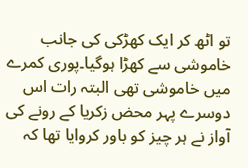تو اٹھ کر ایک کھڑکی کی جانب خاموشی سے کھڑا ہوگیا۔پوری کمرے میں خاموشی تھی البتہ رات اس دوسرے پہر محض زکریا کے رونے کی آواز نے ہر چیز کو باور کروایا تھا کہ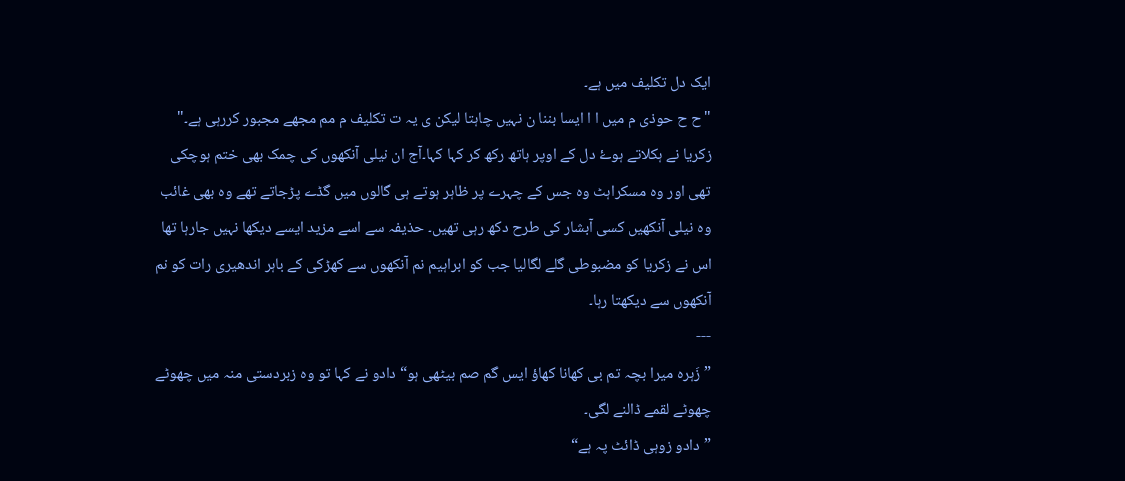ایک دل تکلیف میں ہے۔
"ح ح حوذی م میں ا ا ایسا بننا ن نہیں چاہتا لیکن ی یہ ت تکلیف م مم مجھے مجبور کررہی ہے۔" زکریا نے ہکلاتے ہوۓ دل کے اوپر ہاتھ رکھ کر کہا کہا۔آج ان نیلی آنکھوں کی چمک بھی ختم ہوچکی تھی اور وہ مسکراہٹ وہ جس کے چہرے پر ظاہر ہوتے ہی گالوں میں گڈے پڑجاتے تھے وہ بھی غائب وہ نیلی آنکھیں کسی آبشار کی طرح دکھ رہی تھیں۔ حذیفہ سے اسے مزید ایسے دیکھا نہیں جارہا تھا اس نے زکریا کو مضبوطی گلے لگالیا جب کو ابراہیم نم آنکھوں سے کھڑکی کے باہر اندھیری رات کو نم آنکھوں سے دیکھتا رہا۔
---
”زَہرہ میرا بچہ تم بی کھانا کھاؤ ایس گم صم بیٹھی ہو“ دادو نے کہا تو وہ زبردستی منہ میں چھوٹے چھوٹے لقمے ڈالنے لگی۔
”دادو زوہی ڈائٹ پہ ہے“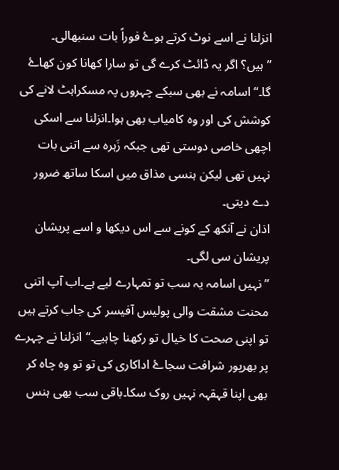انزلنا نے اسے نوٹ کرتے ہوۓ فوراً بات سنبھالی۔
”ہیں؟ اگر یہ ڈائٹ کرے گی تو سارا کھانا کون کھاۓ گا۔“ اسامہ نے بھی سبکے چہروں پہ مسکراہٹ لانے کی کوشش کی اور وہ کامیاب بھی ہوا۔انزلنا سے اسکی اچھی خاصی دوستی تھی جبکہ زَہرہ سے اتنی بات نہیں تھی لیکن ہنسی مذاق میں اسکا ساتھ ضرور دے دیتی۔
اذان نے آنکھ کے کونے سے اس دیکھا و اسے پریشان پریشان سی لگی۔
”نہیں اسامہ یہ سب تو تمہارے لیے ہے۔اب آپ اتنی محنت مشقت والی پولیس آفیسر کی جاب کرتے ہیں تو اپنی صحت کا خیال تو رکھنا چاہیے۔“ انزلنا نے چہرے پر بھرپور شرافت سجاۓ اداکاری کی تو تو وہ چاہ کر بھی اپنا قہقہہ نہیں روک سکا۔باقی سب بھی ہنس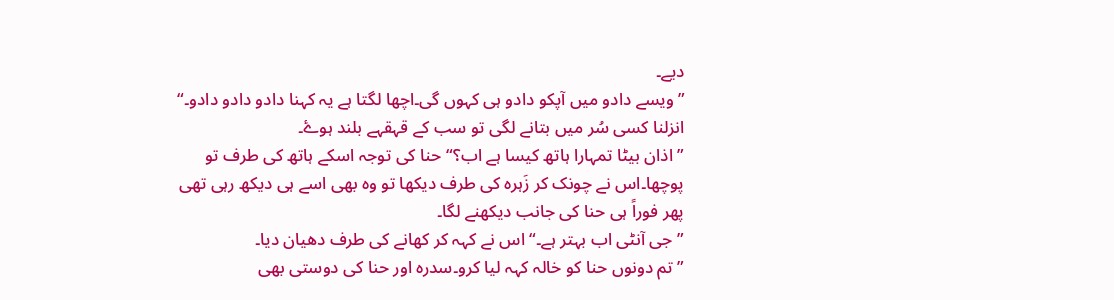دیے۔
”ویسے دادو میں آپکو دادو ہی کہوں گی۔اچھا لگتا ہے یہ کہنا دادو دادو دادو۔“ انزلنا کسی سُر میں بتانے لگی تو سب کے قہقہے بلند ہوۓ۔
”اذان بیٹا تمہارا ہاتھ کیسا ہے اب؟“ حنا کی توجہ اسکے ہاتھ کی طرف تو پوچھا۔اس نے چونک کر زَہرہ کی طرف دیکھا تو وہ بھی اسے ہی دیکھ رہی تھی پھر فوراً ہی حنا کی جانب دیکھنے لگا۔
”جی آنٹی اب بہتر ہے۔“ اس نے کہہ کر کھانے کی طرف دھیان دیا۔
”تم دونوں حنا کو خالہ کہہ لیا کرو۔سدرہ اور حنا کی دوستی بھی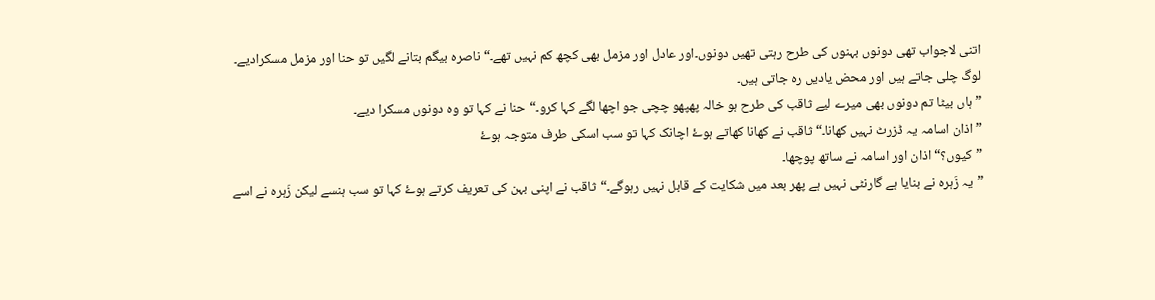اتنی لاجواب تھی دونوں بہنوں کی طرح رہتی تھیں دونوں۔اور عادل اور مزمل بھی کچھ کم نہیں تھے۔“ ناصرہ بیگم بتانے لگیں تو حنا اور مزمل مسکرادیے۔
لوگ چلی جاتے ہیں اور محض یادیں رہ جاتی ہیں۔
”ہاں بیٹا تم دونوں بھی میرے لیے ثاقب کی طرح ہو خالہ پھپھو چچی جو اچھا لگے کہا کرو۔“حنا نے کہا تو وہ دونوں مسکرا دیے۔
”اذان اسامہ یہ ڈزرٹ نہیں کھانا۔“ ثاقب نے کھانا کھاتے ہوۓ اچانک کہا تو سب اسکی طرف متوجہ ہوۓ
”کیوں؟“ اذان اور اسامہ نے ساتھ پوچھا۔
”یہ زَہرہ نے بنایا ہے گارنٹی نہیں ہے پھر بعد میں شکایت کے قابل نہیں رہوگے۔“ثاقب نے اپنی بہن کی تعریف کرتے ہوۓ کہا تو سب ہنسے لیکن زَہرہ نے اسے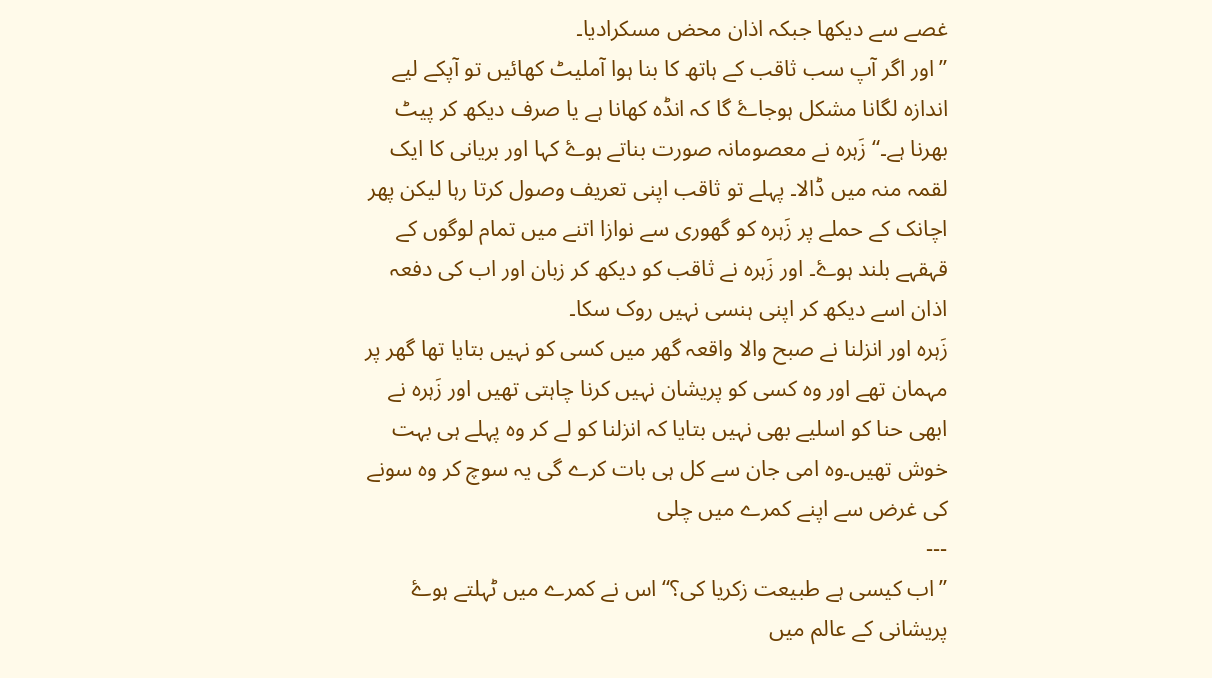غصے سے دیکھا جبکہ اذان محض مسکرادیا۔
”اور اگر آپ سب ثاقب کے ہاتھ کا بنا ہوا آملیٹ کھائیں تو آپکے لیے اندازہ لگانا مشکل ہوجاۓ گا کہ انڈہ کھانا ہے یا صرف دیکھ کر پیٹ بھرنا ہے۔“ زَہرہ نے معصومانہ صورت بناتے ہوۓ کہا اور بریانی کا ایک لقمہ منہ میں ڈالا۔ پہلے تو ثاقب اپنی تعریف وصول کرتا رہا لیکن پھر اچانک کے حملے پر زَہرہ کو گھوری سے نوازا اتنے میں تمام لوگوں کے قہقہے بلند ہوۓ۔ اور زَہرہ نے ثاقب کو دیکھ کر زبان اور اب کی دفعہ اذان اسے دیکھ کر اپنی ہنسی نہیں روک سکا۔
زَہرہ اور انزلنا نے صبح والا واقعہ گھر میں کسی کو نہیں بتایا تھا گھر پر مہمان تھے اور وہ کسی کو پریشان نہیں کرنا چاہتی تھیں اور زَہرہ نے ابھی حنا کو اسلیے بھی نہیں بتایا کہ انزلنا کو لے کر وہ پہلے ہی بہت خوش تھیں۔وہ امی جان سے کل ہی بات کرے گی یہ سوچ کر وہ سونے کی غرض سے اپنے کمرے میں چلی
---
”اب کیسی ہے طبیعت زکریا کی؟“ اس نے کمرے میں ٹہلتے ہوۓ پریشانی کے عالم میں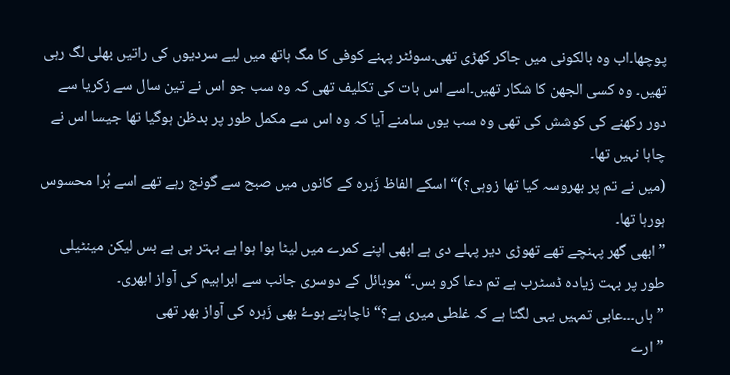پوچھا۔اب وہ بالکونی میں جاکر کھڑی تھی۔سوئٹر پہنے کوفی کا مگ ہاتھ میں لیے سردیوں کی راتیں بھلی لگ رہی تھیں۔ وہ کسی الجھن کا شکار تھیں۔اسے اس بات کی تکلیف تھی کہ وہ سب جو اس نے تین سال سے زکریا سے دور رکھنے کی کوشش کی تھی وہ سب یوں سامنے آیا کہ وہ اس سے مکمل طور پر بدظن ہوگیا تھا جیسا اس نے چاہا نہیں تھا۔
(میں نے تم پر بھروسہ کیا تھا زوہی؟)“ اسکے الفاظ زَہرہ کے کانوں میں صبح سے گونج رہے تھے اسے بُرا محسوس ہورہا تھا۔
”ابھی گھر پہنچے تھے تھوڑی دیر پہلے دی ہے ابھی اپنے کمرے میں لیٹا ہوا ہوا ہے بہتر ہی ہے بس لیکن مینٹیلی طور پر بہت زیادہ ڈسٹرب ہے تم دعا کرو بس۔“ موبائل کے دوسری جانب سے ابراہیم کی آواز ابھری۔
”ہاں۔۔۔عابی تمہیں یہی لگتا ہے کہ غلطی میری ہے؟“ ناچاہتے ہوۓ بھی زَہرہ کی آواز بھر تھی
”ارے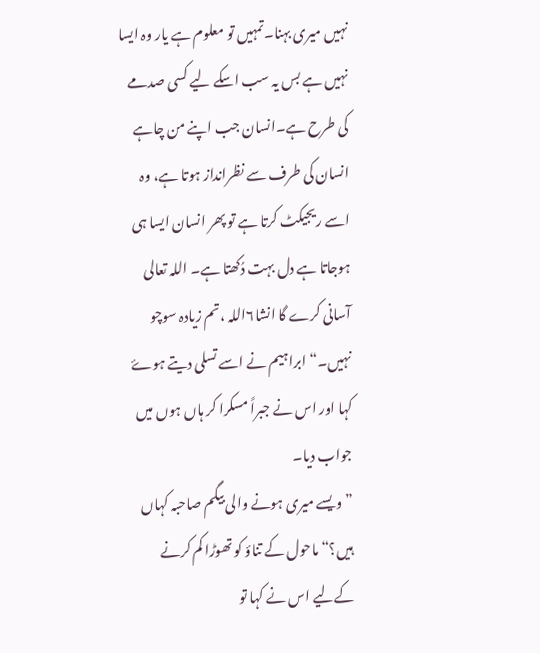نہیں میری بہنا۔تمہیں تو معلوم ہے یار وہ ایسا نہیں ہے بس یہ سب اسکے لیے کسی صدمے کی طرح ہے۔انسان جب اپنے من چاہے انسان کی طرف سے نظرانداز ہوتا ہے، وہ اسے ریجیکٹ کرتا ہے تو پھر انسان ایسا ہی ہوجاتا ہے دل بہت دُکھتا ہے۔ اللہ تعالی آسانی کرے گا انشا۶اللہ ،تم زیادہ سوچو نہیں۔“ ابراہیم نے اسے تسلی دیتے ہوۓ کہا اور اس نے جبراً مسکرا کر ہاں ہوں میں جواب دیا۔
”ویسے میری ہونے والی بیگم صاحبہ کہاں ہیں؟“ ماحول کے تناؤ کو تھوڑا کم کرنے کےلیے اس نے کہا تو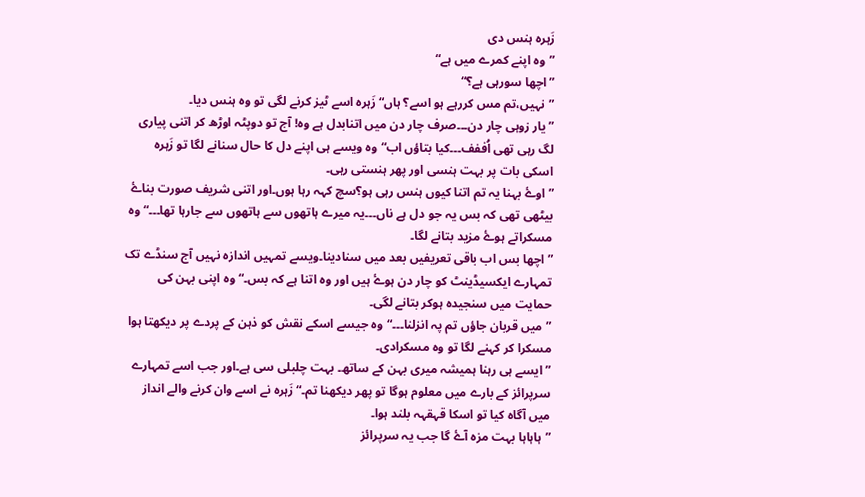زَہرہ ہنس دی
”وہ اپنے کمرے میں ہے“
”اچھا سورہی ہے؟“
”نہیں،تم مس کررہے ہو اسے؟ ہاں“ زَہرہ اسے ٹیز کرنے لگی تو وہ ہنس دیا۔
”یار زوہی چار دن۔۔۔صرف چار دن میں اتنابدل ہے وہ! آج تو دوپٹہ اوڑھ کر اتنی پیاری لگ رہی تھی اُففف۔۔۔کیا بتاؤں اب“وہ ویسے ہی اپنے دل کا حال سنانے لگا تو زَہرہ اسکی بات پر بہت ہنسی اور پھر ہنستی رہی۔
”اوۓ بہنا یہ تم اتنا کیوں ہنس رہی ہو؟سچ کہہ رہا ہوں۔اور اتنی شریف صورت بناۓ بیٹھی تھی کہ بس یہ جو دل ہے ناں۔۔۔یہ میرے ہاتھوں سے ہاتھوں سے جارہا تھا۔۔۔“ وہ مسکراتے ہوۓ مزید بتانے لگا۔
”اچھا بس اب باقی تعریفیں بعد میں سنادینا۔ویسے تمہیں اندازہ نہیں آج سنڈے تک تمہارے ایکسیڈینٹ کو چار دن ہوۓ ہیں اور وہ اتنا ہے کہ بس۔“ وہ اپنی بہن کی حمایت میں سنجیدہ ہوکر بتانے لگی۔
”میں قربان جاؤں تم پہ انزلنا۔۔۔“وہ جیسے اسکے نقش کو ذہن کے پردے پر دیکھتا ہوا مسکرا کر کہنے لگا تو وہ مسکرادی۔
”ایسے ہی رہنا ہمیشہ میری بہن کے ساتھ۔ بہت چلبلی سی ہے۔اور جب اسے تمہارے سرپرائز کے بارے میں معلوم ہوگا تو پھر دیکھنا تم۔“ زَہرہ نے اسے وان کرنے والے انداز میں آگاہ کیا تو اسکا قہقہہ بلند ہوا۔
”ہاہاہا بہت مزہ آۓ گا جب یہ سرپرائز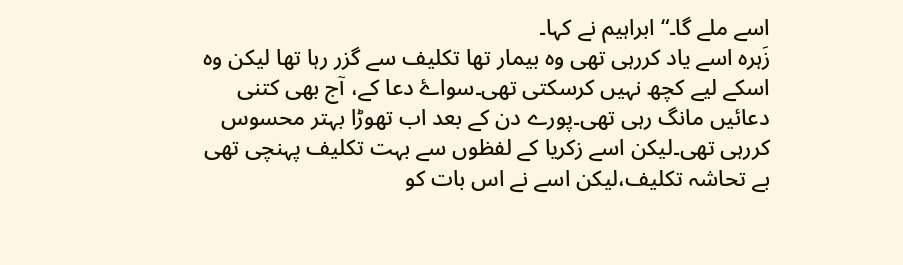اسے ملے گا۔“ ابراہیم نے کہا۔
زَہرہ اسے یاد کررہی تھی وہ بیمار تھا تکلیف سے گزر رہا تھا لیکن وہ اسکے لیے کچھ نہیں کرسکتی تھی۔سواۓ دعا کے، آج بھی کتنی دعائیں مانگ رہی تھی۔پورے دن کے بعد اب تھوڑا بہتر محسوس کررہی تھی۔لیکن اسے زکریا کے لفظوں سے بہت تکلیف پہنچی تھی بے تحاشہ تکلیف،لیکن اسے نے اس بات کو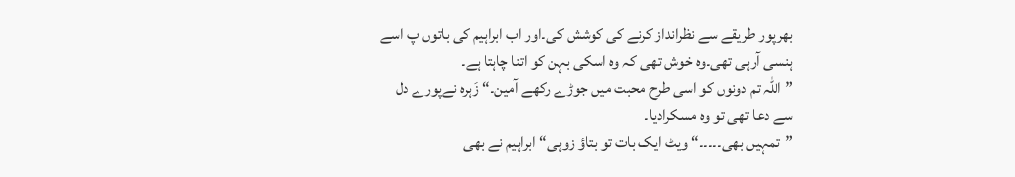بھرپور طریقے سے نظرانداز کرنے کی کوشش کی۔اور اب ابراہیم کی باتوں پ اسے ہنسی آرہی تھی۔وہ خوش تھی کہ وہ اسکی بہن کو اتنا چاہتا ہے۔
”اللہ تم دونوں کو اسی طرح محبت میں جوڑے رکھے آمین۔“ زَہرہ نےپورے دل سے دعا تھی تو وہ مسکرادیا۔
”تمہیں بھی۔۔۔۔۔“ ویٹ ایک بات تو بتاؤ زوہی“ابراہیم نے بھی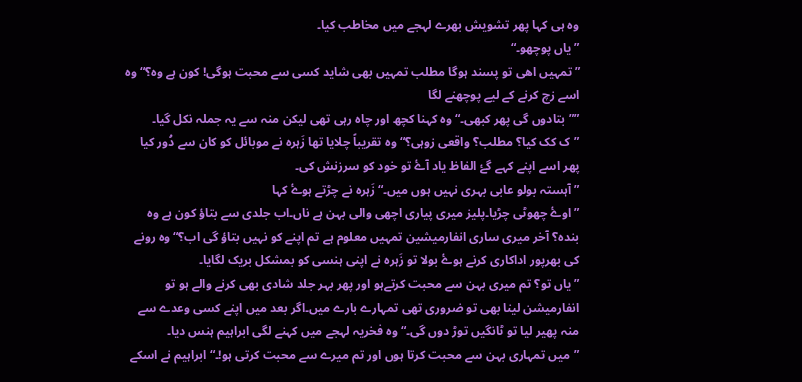وہ ہی کہا پھر تشویش بھرے لہجے میں مخاطب کیا۔
”یاں پوچھو۔“
”تمہیں اھی تو پسند ہوگا مطلب تمہیں بھی شاید کسی سے محبت ہوگی! کون ہے وہ؟“ وہ اسے زچ کرنے کے لیے پوچھنے لگا
””بتادوں گی پھر کبھی۔“ وہ کہنا کچھ اور چاہ رہی تھی لیکن منہ سے یہ جملہ نکل گیا۔
”ک کک کیا؟ مطلب؟ واقعی زوہی؟“ وہ تقریباً چلایا تھا زَہرہ نے موبائل کو کان سے دُور کیا پھر اسے اپنے کہے گۓ الفاظ یاد آۓ تو خود کو سرزنش کی۔
”آہستہ بولو عابی بہری نہیں ہوں میں۔“ زَہرہ نے چڑتے ہوۓ کہا
”اوۓ چھوٹی چڑیا۔پلیز میری پیاری اچھی والی بہن ہے ناں۔اب جلدی سے بتاؤ کون ہے وہ بندہ؟ آخر میری ساری انفارمیشین تمہیں معلوم ہے تم اپنے کو نہیں بتاؤ گی اب؟“ وہ رونے کی بھرپور اداکاری کرنے ہوۓ بولا تو زَہرہ نے اپنی ہنسی کو بمشکل بریک لگایا۔
”یاں تو؟ تم میری بہن سے محبت کرتےہو اور پھر بہر جلد شادی بھی کرنے والے ہو تو انفارمیشن لینا بھی تو ضروری تھی تمہارے بارے میں۔اگر بعد میں اپنے کسی وعدے سے منہ پھیر لیا تو ٹانگیں توڑ دوں گی۔“ وہ فخریہ لہجے میں کہنے لگی ابراہیم ہنس دیا۔
”میں تمہاری بہن سے محبت کرتا ہوں اور تم میرے سے محبت کرتی ہو!۔“ ابراہیم نے اسکے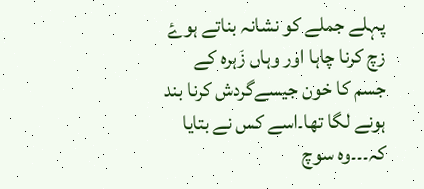پہلے جملے کو نشانہ بناتے ہوۓ زچ کرنا چاہا اور وہاں زَہرہ کے جسم کا خون جیسےگردش کرنا بند ہونے لگا تھا۔اسے کس نے بتایا کہ۔۔۔وہ سوچ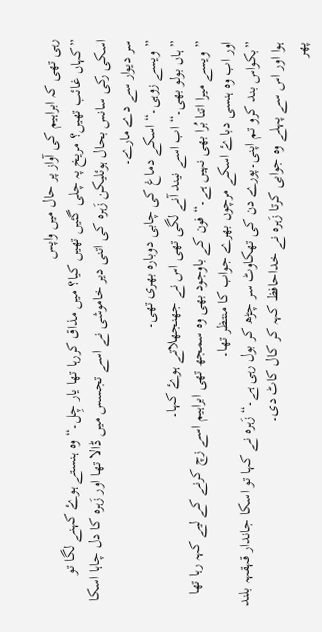رہی تھی کہ ابراہیم کی آواز پر حال میں واپس
”کہاں غائب تھیں؟ مریخ پہ چلی گئیں تھیں کیا؟ میں مذاق کررہا تھا یار چِل۔“ وہ ہنستے ہوۓ کہنے لگا تو اسکی رکی سانس بحال ہوئلیکن زَہرہ کی اتنی دیر خاموشی نے اسے تجسس میں ڈالا تھا اور زَہرہ کا دل چاہا اسکا سر دیوار سے دے مارے۔
”ویسے زوہی۔“ اسکے دماغ کی چابی دوبارہ بھری تھی۔
”ہاں بولو بھی۔“ اب اسے نیند آنے لگی تھی اس نے جھنجھلاتے ہوۓ کہا۔
”ویسے میرا اتنا بُرا بھی نہیں ہے۔“فون کے باوجود بھی وہ سمجھ تھی ابراہیم اسے زچ کرنے کے لیے کہہ رہا تھا اور اب وہ ہنسی دباۓ اسکے مرچوں بھرے جواب کا منتظر تھا۔
”بکواس بند کرو تم اپنی۔پورے دن کی تھکاوٹ سر چڑھ کر بول رہی ہے۔“ زَہرہ نے کہا تو اسکا جاندار قہقہہ بلند ہوا اور اس سے پہلے وہ جوابی کرتا زَہرہ نے خداحافظ کہہ کر کال کاٹ دی۔
پھر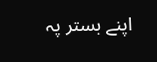اپنے بستر پہ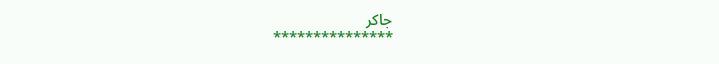جاکر
***************